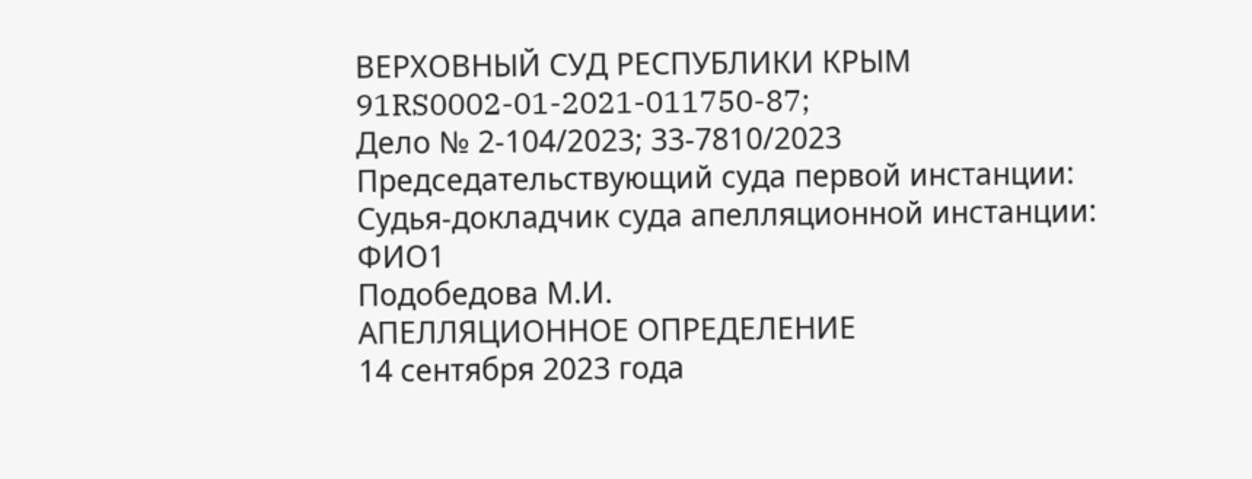ВЕРХОВНЫЙ СУД РЕСПУБЛИКИ КРЫМ
91RS0002-01-2021-011750-87;
Дело № 2-104/2023; 33-7810/2023
Председательствующий суда первой инстанции:
Судья-докладчик суда апелляционной инстанции:
ФИО1
Подобедова М.И.
АПЕЛЛЯЦИОННОЕ ОПРЕДЕЛЕНИЕ
14 сентября 2023 года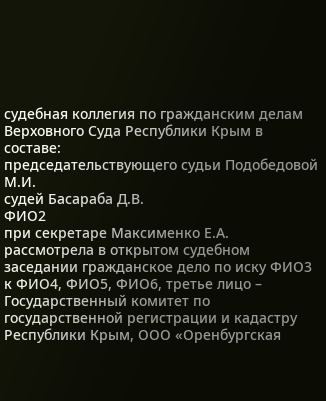судебная коллегия по гражданским делам Верховного Суда Республики Крым в составе:
председательствующего судьи Подобедовой М.И.
судей Басараба Д.В.
ФИО2
при секретаре Максименко Е.А.
рассмотрела в открытом судебном заседании гражданское дело по иску ФИО3 к ФИО4, ФИО5, ФИО6, третье лицо – Государственный комитет по государственной регистрации и кадастру Республики Крым, ООО «Оренбургская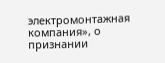электромонтажная компания», о признании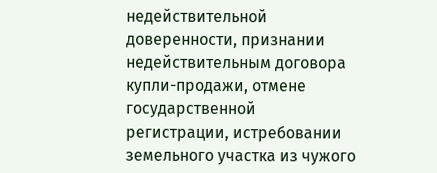недействительной доверенности, признании недействительным договора купли-продажи, отмене государственной регистрации, истребовании земельного участка из чужого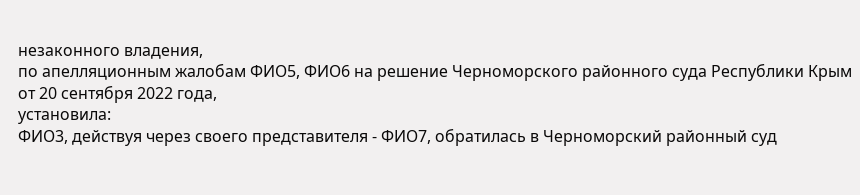незаконного владения,
по апелляционным жалобам ФИО5, ФИО6 на решение Черноморского районного суда Республики Крым от 20 сентября 2022 года,
установила:
ФИО3, действуя через своего представителя - ФИО7, обратилась в Черноморский районный суд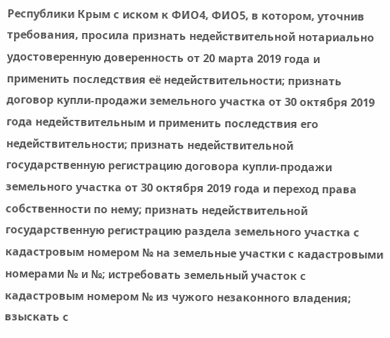Республики Крым с иском к ФИО4, ФИО5, в котором, уточнив требования, просила признать недействительной нотариально удостоверенную доверенность от 20 марта 2019 года и применить последствия её недействительности; признать договор купли-продажи земельного участка от 30 октября 2019 года недействительным и применить последствия его недействительности; признать недействительной государственную регистрацию договора купли-продажи земельного участка от 30 октября 2019 года и переход права собственности по нему; признать недействительной государственную регистрацию раздела земельного участка с кадастровым номером № на земельные участки с кадастровыми номерами № и №; истребовать земельный участок с кадастровым номером № из чужого незаконного владения; взыскать с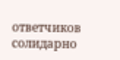ответчиков солидарно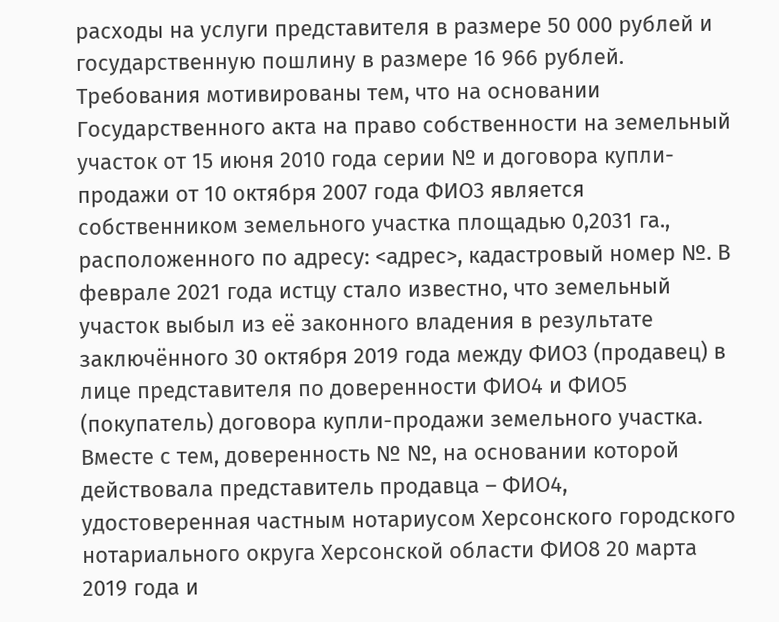расходы на услуги представителя в размере 50 000 рублей и государственную пошлину в размере 16 966 рублей.
Требования мотивированы тем, что на основании Государственного акта на право собственности на земельный участок от 15 июня 2010 года серии № и договора купли-продажи от 10 октября 2007 года ФИО3 является собственником земельного участка площадью 0,2031 га., расположенного по адресу: <адрес>, кадастровый номер №. В феврале 2021 года истцу стало известно, что земельный участок выбыл из её законного владения в результате заключённого 30 октября 2019 года между ФИО3 (продавец) в лице представителя по доверенности ФИО4 и ФИО5 (покупатель) договора купли-продажи земельного участка. Вместе с тем, доверенность № №, на основании которой действовала представитель продавца – ФИО4, удостоверенная частным нотариусом Херсонского городского нотариального округа Херсонской области ФИО8 20 марта 2019 года и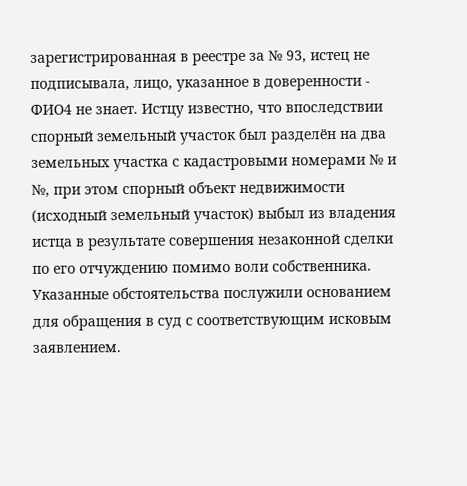зарегистрированная в реестре за № 93, истец не подписывала, лицо, указанное в доверенности - ФИО4 не знает. Истцу известно, что впоследствии спорный земельный участок был разделён на два земельных участка с кадастровыми номерами № и №, при этом спорный объект недвижимости (исходный земельный участок) выбыл из владения истца в результате совершения незаконной сделки по его отчуждению помимо воли собственника.
Указанные обстоятельства послужили основанием для обращения в суд с соответствующим исковым заявлением.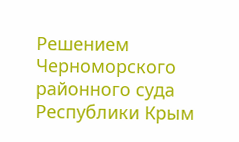Решением Черноморского районного суда Республики Крым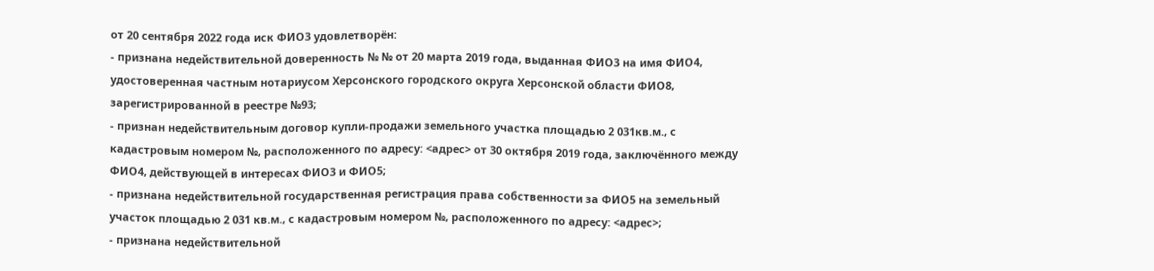от 20 сентября 2022 года иск ФИО3 удовлетворён:
- признана недействительной доверенность № № от 20 марта 2019 года, выданная ФИО3 на имя ФИО4, удостоверенная частным нотариусом Херсонского городского округа Херсонской области ФИО8, зарегистрированной в реестре №93;
- признан недействительным договор купли-продажи земельного участка площадью 2 031кв.м., с кадастровым номером №, расположенного по адресу: <адрес> от 30 октября 2019 года, заключённого между ФИО4, действующей в интересах ФИО3 и ФИО5;
- признана недействительной государственная регистрация права собственности за ФИО5 на земельный участок площадью 2 031 кв.м., с кадастровым номером №, расположенного по адресу: <адрес>;
- признана недействительной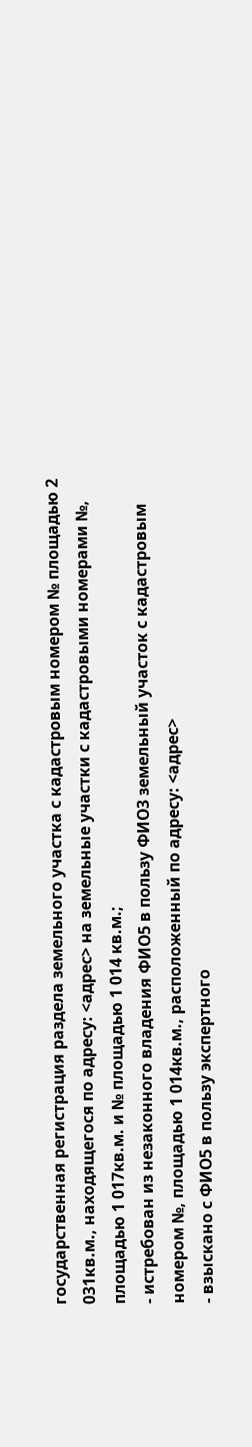государственная регистрация раздела земельного участка с кадастровым номером № площадью 2 031кв.м., находящегося по адресу: <адрес> на земельные участки с кадастровыми номерами №, площадью 1 017кв.м. и № площадью 1 014 кв.м.;
- истребован из незаконного владения ФИО5 в пользу ФИО3 земельный участок с кадастровым номером №, площадью 1 014кв.м., расположенный по адресу: <адрес>
- взыскано с ФИО5 в пользу экспертного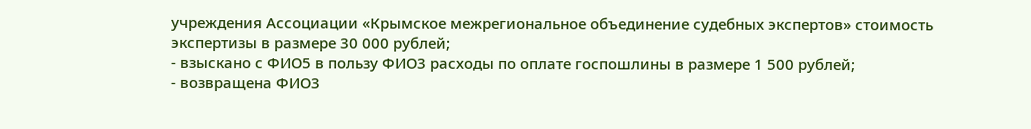учреждения Ассоциации «Крымское межрегиональное объединение судебных экспертов» стоимость экспертизы в размере 30 000 рублей;
- взыскано с ФИО5 в пользу ФИО3 расходы по оплате госпошлины в размере 1 500 рублей;
- возвращена ФИО3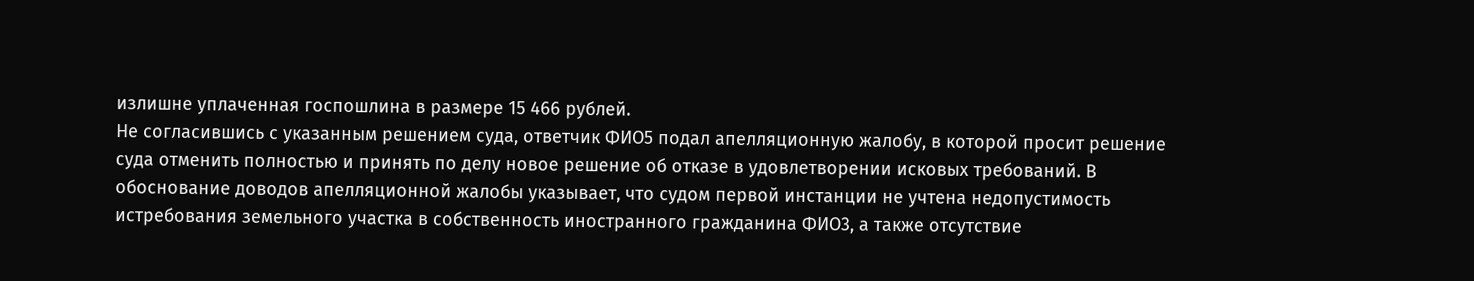излишне уплаченная госпошлина в размере 15 466 рублей.
Не согласившись с указанным решением суда, ответчик ФИО5 подал апелляционную жалобу, в которой просит решение суда отменить полностью и принять по делу новое решение об отказе в удовлетворении исковых требований. В обоснование доводов апелляционной жалобы указывает, что судом первой инстанции не учтена недопустимость истребования земельного участка в собственность иностранного гражданина ФИО3, а также отсутствие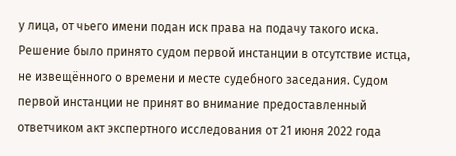у лица, от чьего имени подан иск права на подачу такого иска. Решение было принято судом первой инстанции в отсутствие истца, не извещённого о времени и месте судебного заседания. Судом первой инстанции не принят во внимание предоставленный ответчиком акт экспертного исследования от 21 июня 2022 года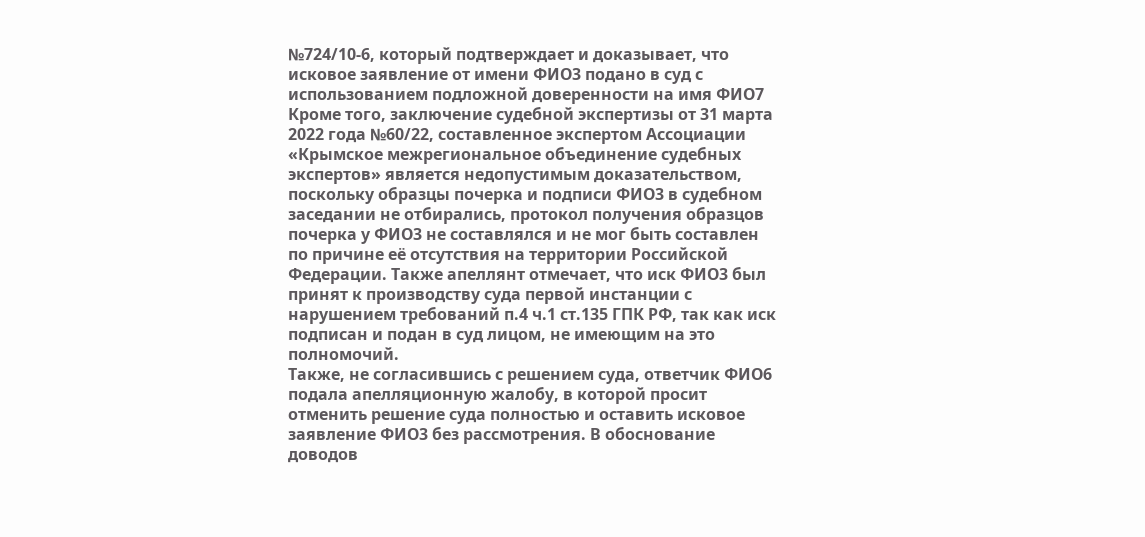№724/10-6, который подтверждает и доказывает, что исковое заявление от имени ФИО3 подано в суд с использованием подложной доверенности на имя ФИО7 Кроме того, заключение судебной экспертизы от 31 марта 2022 года №60/22, составленное экспертом Ассоциации «Крымское межрегиональное объединение судебных экспертов» является недопустимым доказательством, поскольку образцы почерка и подписи ФИО3 в судебном заседании не отбирались, протокол получения образцов почерка у ФИО3 не составлялся и не мог быть составлен по причине её отсутствия на территории Российской Федерации. Также апеллянт отмечает, что иск ФИО3 был принят к производству суда первой инстанции с нарушением требований п.4 ч.1 ст.135 ГПК РФ, так как иск подписан и подан в суд лицом, не имеющим на это полномочий.
Также, не согласившись с решением суда, ответчик ФИО6 подала апелляционную жалобу, в которой просит отменить решение суда полностью и оставить исковое заявление ФИО3 без рассмотрения. В обоснование доводов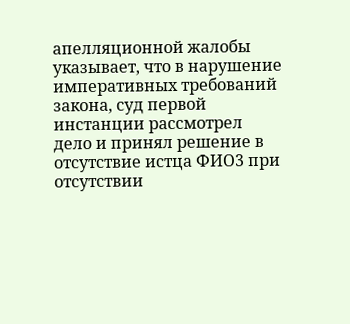апелляционной жалобы указывает, что в нарушение императивных требований закона, суд первой инстанции рассмотрел дело и принял решение в отсутствие истца ФИО3 при отсутствии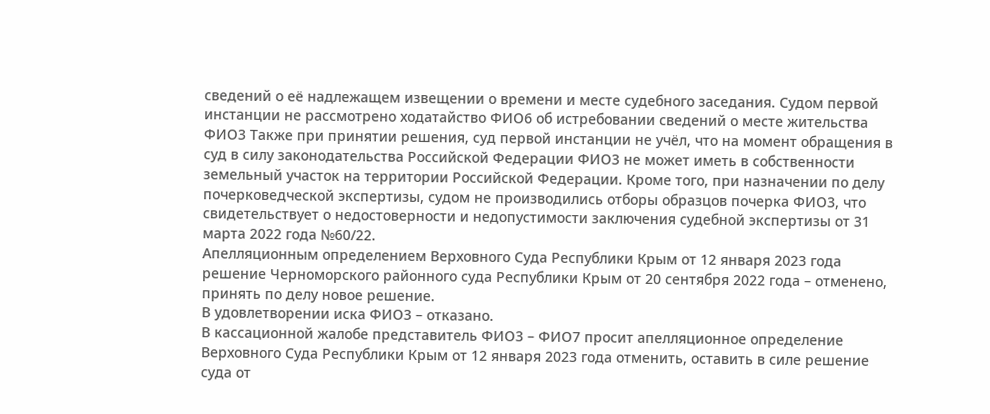сведений о её надлежащем извещении о времени и месте судебного заседания. Судом первой инстанции не рассмотрено ходатайство ФИО6 об истребовании сведений о месте жительства ФИО3 Также при принятии решения, суд первой инстанции не учёл, что на момент обращения в суд в силу законодательства Российской Федерации ФИО3 не может иметь в собственности земельный участок на территории Российской Федерации. Кроме того, при назначении по делу почерковедческой экспертизы, судом не производились отборы образцов почерка ФИО3, что свидетельствует о недостоверности и недопустимости заключения судебной экспертизы от 31 марта 2022 года №60/22.
Апелляционным определением Верховного Суда Республики Крым от 12 января 2023 года решение Черноморского районного суда Республики Крым от 20 сентября 2022 года – отменено, принять по делу новое решение.
В удовлетворении иска ФИО3 – отказано.
В кассационной жалобе представитель ФИО3 – ФИО7 просит апелляционное определение Верховного Суда Республики Крым от 12 января 2023 года отменить, оставить в силе решение суда от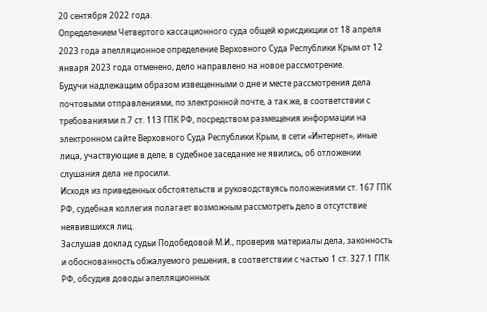20 сентября 2022 года.
Определением Четвертого кассационного суда общей юрисдикции от 18 апреля 2023 года апелляционное определение Верховного Суда Республики Крым от 12 января 2023 года отменено, дело направлено на новое рассмотрение.
Будучи надлежащим образом извещенными о дне и месте рассмотрения дела почтовыми отправлениями, по электронной почте, а так же, в соответствии с требованиями п.7 ст. 113 ГПК РФ, посредством размещения информации на электронном сайте Верховного Суда Республики Крым, в сети «Интернет», иные лица, участвующие в деле, в судебное заседание не явились, об отложении слушания дела не просили.
Исходя из приведенных обстоятельств и руководствуясь положениями ст. 167 ГПК РФ, судебная коллегия полагает возможным рассмотреть дело в отсутствие неявившихся лиц.
Заслушав доклад судьи Подобедовой М.И., проверив материалы дела, законность и обоснованность обжалуемого решения, в соответствии с частью 1 ст. 327.1 ГПК РФ, обсудив доводы апелляционных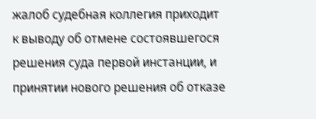жалоб судебная коллегия приходит к выводу об отмене состоявшегося решения суда первой инстанции, и принятии нового решения об отказе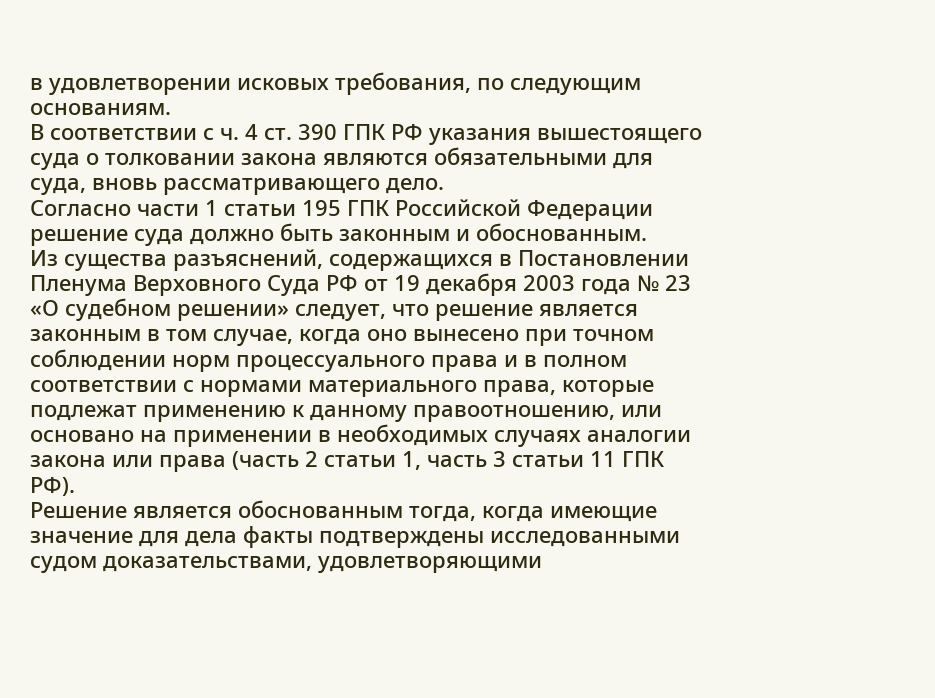в удовлетворении исковых требования, по следующим основаниям.
В соответствии с ч. 4 ст. 390 ГПК РФ указания вышестоящего суда о толковании закона являются обязательными для суда, вновь рассматривающего дело.
Согласно части 1 статьи 195 ГПК Российской Федерации решение суда должно быть законным и обоснованным.
Из существа разъяснений, содержащихся в Постановлении Пленума Верховного Суда РФ от 19 декабря 2003 года № 23 «О судебном решении» следует, что решение является законным в том случае, когда оно вынесено при точном соблюдении норм процессуального права и в полном соответствии с нормами материального права, которые подлежат применению к данному правоотношению, или основано на применении в необходимых случаях аналогии закона или права (часть 2 статьи 1, часть 3 статьи 11 ГПК РФ).
Решение является обоснованным тогда, когда имеющие значение для дела факты подтверждены исследованными судом доказательствами, удовлетворяющими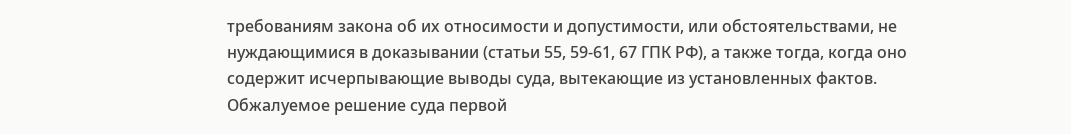требованиям закона об их относимости и допустимости, или обстоятельствами, не нуждающимися в доказывании (статьи 55, 59-61, 67 ГПК РФ), а также тогда, когда оно содержит исчерпывающие выводы суда, вытекающие из установленных фактов.
Обжалуемое решение суда первой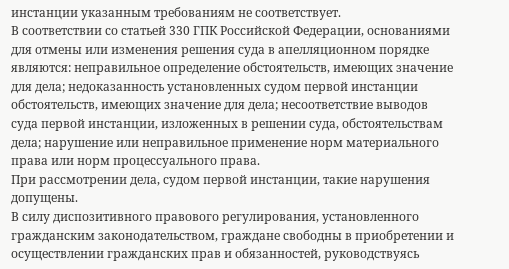инстанции указанным требованиям не соответствует.
В соответствии со статьей 330 ГПК Российской Федерации, основаниями для отмены или изменения решения суда в апелляционном порядке являются: неправильное определение обстоятельств, имеющих значение для дела; недоказанность установленных судом первой инстанции обстоятельств, имеющих значение для дела; несоответствие выводов суда первой инстанции, изложенных в решении суда, обстоятельствам дела; нарушение или неправильное применение норм материального права или норм процессуального права.
При рассмотрении дела, судом первой инстанции, такие нарушения допущены.
В силу диспозитивного правового регулирования, установленного гражданским законодательством, граждане свободны в приобретении и осуществлении гражданских прав и обязанностей, руководствуясь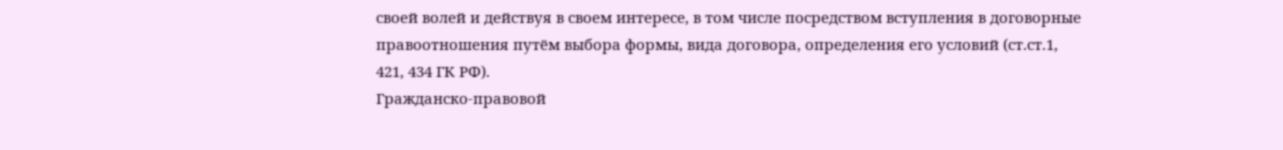своей волей и действуя в своем интересе, в том числе посредством вступления в договорные правоотношения путём выбора формы, вида договора, определения его условий (ст.ст.1, 421, 434 ГК РФ).
Гражданско-правовой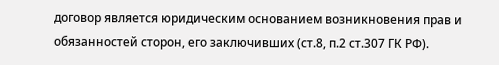договор является юридическим основанием возникновения прав и обязанностей сторон, его заключивших (ст.8, п.2 ст.307 ГК РФ).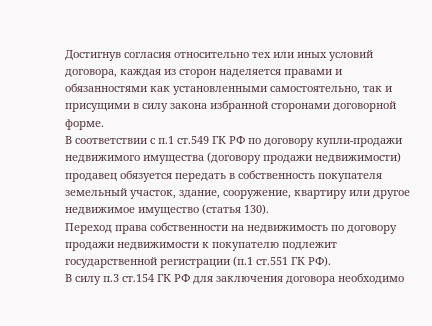Достигнув согласия относительно тех или иных условий договора, каждая из сторон наделяется правами и обязанностями как установленными самостоятельно, так и присущими в силу закона избранной сторонами договорной форме.
В соответствии с п.1 ст.549 ГК РФ по договору купли-продажи недвижимого имущества (договору продажи недвижимости) продавец обязуется передать в собственность покупателя земельный участок, здание, сооружение, квартиру или другое недвижимое имущество (статья 130).
Переход права собственности на недвижимость по договору продажи недвижимости к покупателю подлежит государственной регистрации (п.1 ст.551 ГК РФ).
В силу п.3 ст.154 ГК РФ для заключения договора необходимо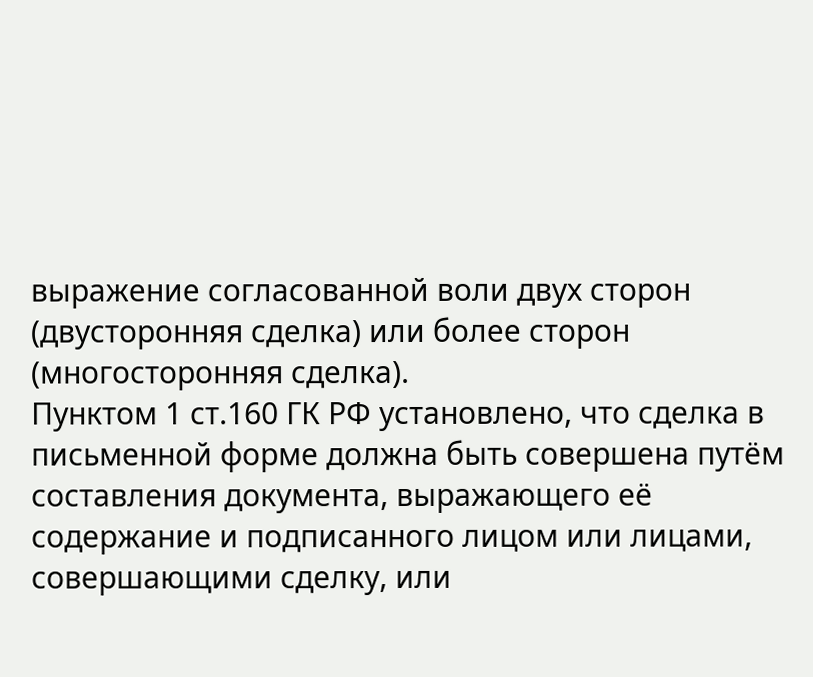выражение согласованной воли двух сторон (двусторонняя сделка) или более сторон (многосторонняя сделка).
Пунктом 1 ст.160 ГК РФ установлено, что сделка в письменной форме должна быть совершена путём составления документа, выражающего её содержание и подписанного лицом или лицами, совершающими сделку, или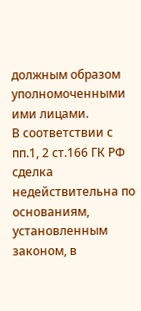должным образом уполномоченными ими лицами.
В соответствии с пп.1, 2 ст.166 ГК РФ сделка недействительна по основаниям, установленным законом, в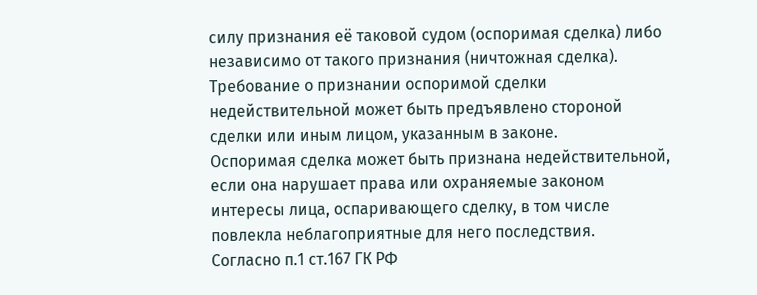силу признания её таковой судом (оспоримая сделка) либо независимо от такого признания (ничтожная сделка).
Требование о признании оспоримой сделки недействительной может быть предъявлено стороной сделки или иным лицом, указанным в законе.
Оспоримая сделка может быть признана недействительной, если она нарушает права или охраняемые законом интересы лица, оспаривающего сделку, в том числе повлекла неблагоприятные для него последствия.
Согласно п.1 ст.167 ГК РФ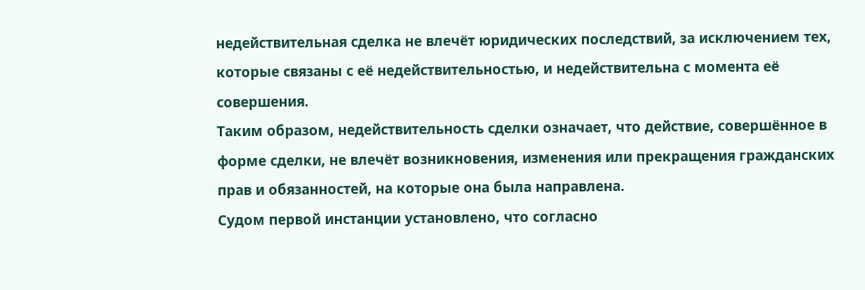недействительная сделка не влечёт юридических последствий, за исключением тех, которые связаны с её недействительностью, и недействительна с момента её совершения.
Таким образом, недействительность сделки означает, что действие, совершённое в форме сделки, не влечёт возникновения, изменения или прекращения гражданских прав и обязанностей, на которые она была направлена.
Судом первой инстанции установлено, что согласно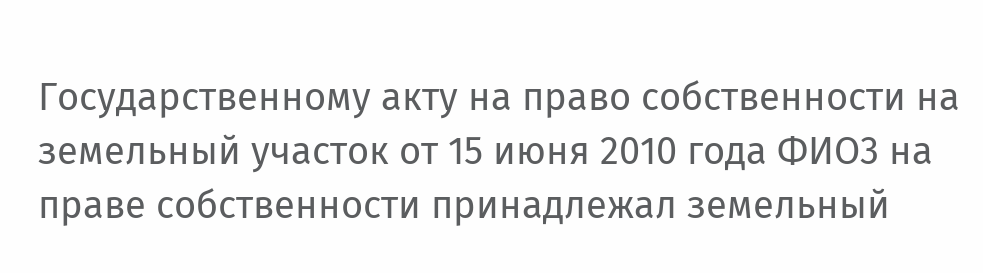Государственному акту на право собственности на земельный участок от 15 июня 2010 года ФИО3 на праве собственности принадлежал земельный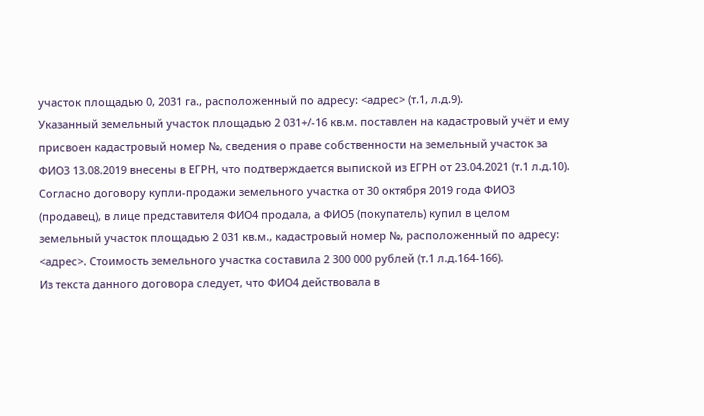участок площадью 0, 2031 га., расположенный по адресу: <адрес> (т.1, л.д.9).
Указанный земельный участок площадью 2 031+/-16 кв.м. поставлен на кадастровый учёт и ему присвоен кадастровый номер №, сведения о праве собственности на земельный участок за ФИО3 13.08.2019 внесены в ЕГРН, что подтверждается выпиской из ЕГРН от 23.04.2021 (т.1 л.д.10).
Согласно договору купли-продажи земельного участка от 30 октября 2019 года ФИО3 (продавец), в лице представителя ФИО4 продала, а ФИО5 (покупатель) купил в целом земельный участок площадью 2 031 кв.м., кадастровый номер №, расположенный по адресу: <адрес>. Стоимость земельного участка составила 2 300 000 рублей (т.1 л.д.164-166).
Из текста данного договора следует, что ФИО4 действовала в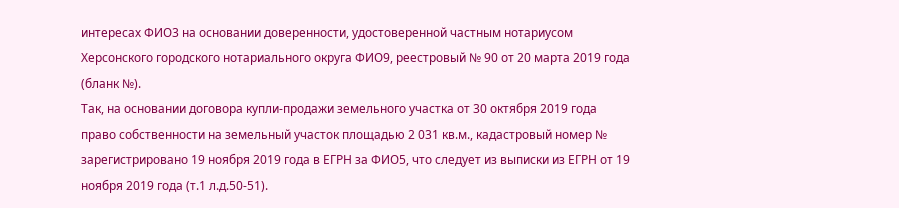интересах ФИО3 на основании доверенности, удостоверенной частным нотариусом Херсонского городского нотариального округа ФИО9, реестровый № 90 от 20 марта 2019 года (бланк №).
Так, на основании договора купли-продажи земельного участка от 30 октября 2019 года право собственности на земельный участок площадью 2 031 кв.м., кадастровый номер № зарегистрировано 19 ноября 2019 года в ЕГРН за ФИО5, что следует из выписки из ЕГРН от 19 ноября 2019 года (т.1 л.д.50-51).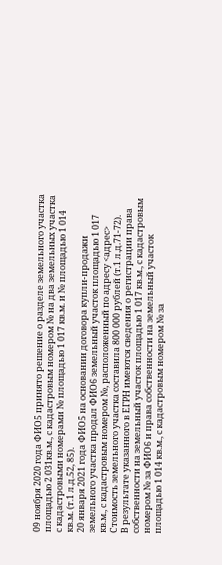09 ноября 2020 года ФИО5 принято решение о разделе земельного участка площадью 2 031кв.м., с кадастровым номером № на два земельных участка с кадастровыми номерами № площадью 1 017 кв.м. и № площадью 1 014 кв.м. (т.1 л.д.52, 85).
20 января 2021 года ФИО5 на основании договора купли-продажи земельного участка продал ФИО6 земельный участок площадью 1 017 кв.м., с кадастровым номером №, расположенный по адресу <адрес> Стоимость земельного участка составила 800 000 рублей (т.1 л.д.71-72).
В результате указанного в ЕГРН имеются сведения о регистрации права собственности на земельный участок площадью 1 017 кв.м., с кадастровым номером № за ФИО6 и права собственности на земельный участок площадью 1 014 кв.м., с кадастровым номером № за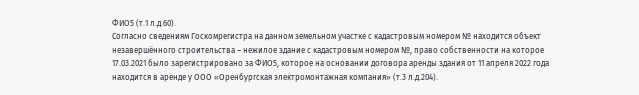ФИО5 (т.1 л.д.60).
Согласно сведениям Госкомрегистра на данном земельном участке с кадастровым номером № находится объект незавершённого строительства – нежилое здание с кадастровым номером №, право собственности на которое 17.03.2021 было зарегистрировано за ФИО5, которое на основании договора аренды здания от 11 апреля 2022 года находится в аренде у ООО «Оренбургская электромонтажная компания» (т.3 л.д.204).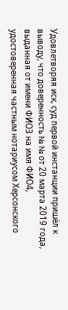Удовлетворяя иск, суд первой инстанции пришёл к выводу, что доверенность № № от 20 марта 2019 года, выданная от имени ФИО3 на имя ФИО4, удостоверенная частным нотариусом Херсонского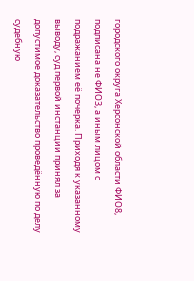городского округа Херсонской области ФИО8, подписана не ФИО3, а иным лицом с подражанием её почерка. Приходя к указанному выводу, суд первой инстанции принял за допустимое доказательство проведённую по делу судебную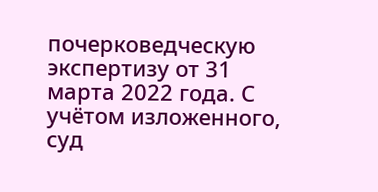почерковедческую экспертизу от 31 марта 2022 года. С учётом изложенного, суд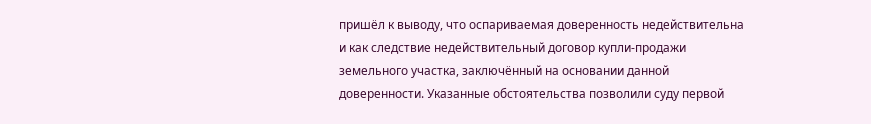пришёл к выводу, что оспариваемая доверенность недействительна и как следствие недействительный договор купли-продажи земельного участка, заключённый на основании данной доверенности. Указанные обстоятельства позволили суду первой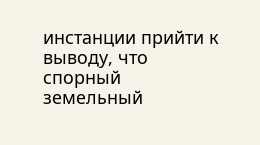инстанции прийти к выводу, что спорный земельный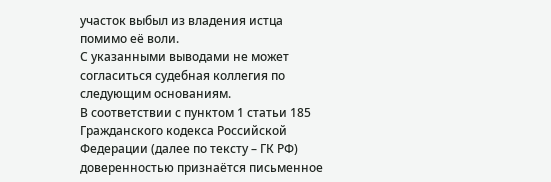участок выбыл из владения истца помимо её воли.
С указанными выводами не может согласиться судебная коллегия по следующим основаниям.
В соответствии с пунктом 1 статьи 185 Гражданского кодекса Российской Федерации (далее по тексту – ГК РФ) доверенностью признаётся письменное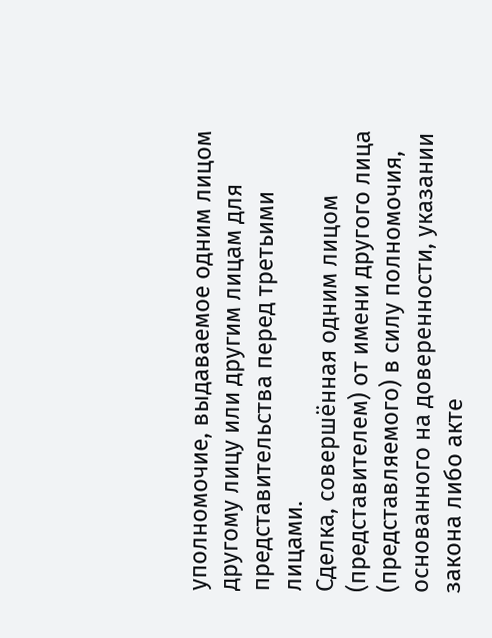уполномочие, выдаваемое одним лицом другому лицу или другим лицам для представительства перед третьими лицами.
Сделка, совершённая одним лицом (представителем) от имени другого лица (представляемого) в силу полномочия, основанного на доверенности, указании закона либо акте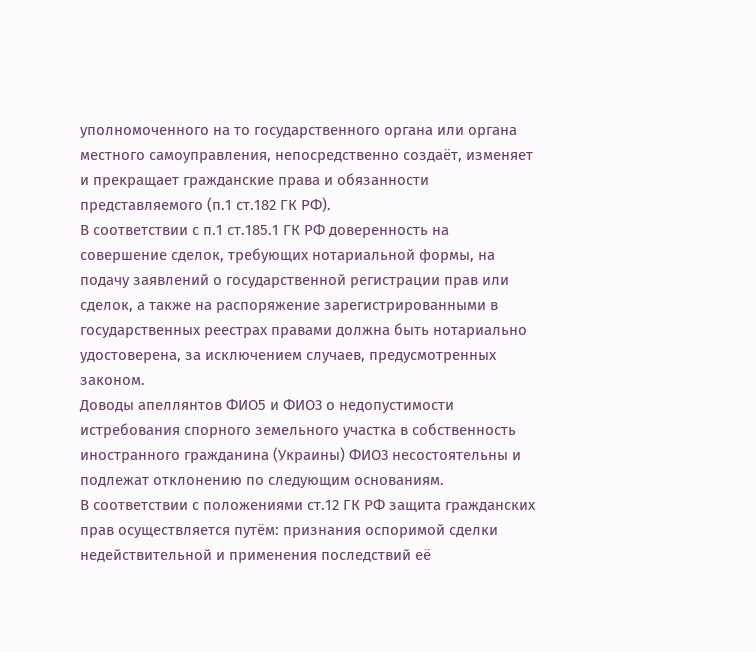уполномоченного на то государственного органа или органа местного самоуправления, непосредственно создаёт, изменяет и прекращает гражданские права и обязанности представляемого (п.1 ст.182 ГК РФ).
В соответствии с п.1 ст.185.1 ГК РФ доверенность на совершение сделок, требующих нотариальной формы, на подачу заявлений о государственной регистрации прав или сделок, а также на распоряжение зарегистрированными в государственных реестрах правами должна быть нотариально удостоверена, за исключением случаев, предусмотренных законом.
Доводы апеллянтов ФИО5 и ФИО3 о недопустимости истребования спорного земельного участка в собственность иностранного гражданина (Украины) ФИО3 несостоятельны и подлежат отклонению по следующим основаниям.
В соответствии с положениями ст.12 ГК РФ защита гражданских прав осуществляется путём: признания оспоримой сделки недействительной и применения последствий её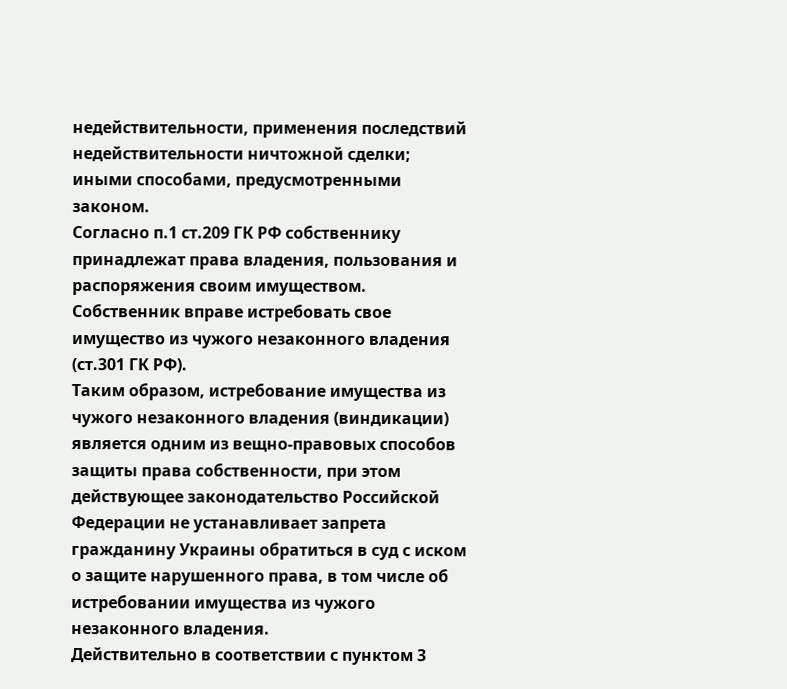недействительности, применения последствий недействительности ничтожной сделки; иными способами, предусмотренными законом.
Согласно п.1 ст.209 ГК РФ собственнику принадлежат права владения, пользования и распоряжения своим имуществом.
Собственник вправе истребовать свое имущество из чужого незаконного владения (ст.301 ГК РФ).
Таким образом, истребование имущества из чужого незаконного владения (виндикации) является одним из вещно-правовых способов защиты права собственности, при этом действующее законодательство Российской Федерации не устанавливает запрета гражданину Украины обратиться в суд с иском о защите нарушенного права, в том числе об истребовании имущества из чужого незаконного владения.
Действительно в соответствии с пунктом 3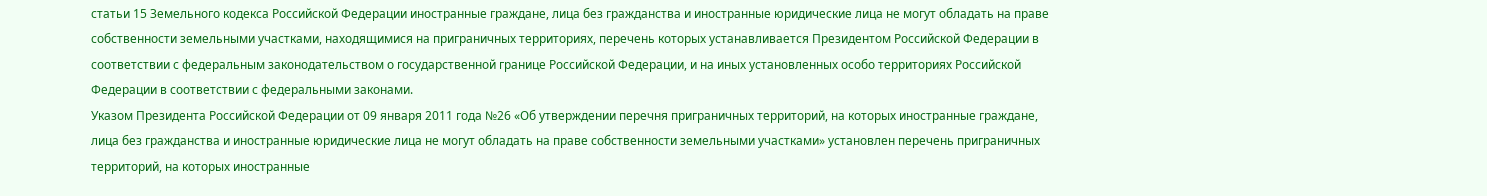статьи 15 Земельного кодекса Российской Федерации иностранные граждане, лица без гражданства и иностранные юридические лица не могут обладать на праве собственности земельными участками, находящимися на приграничных территориях, перечень которых устанавливается Президентом Российской Федерации в соответствии с федеральным законодательством о государственной границе Российской Федерации, и на иных установленных особо территориях Российской Федерации в соответствии с федеральными законами.
Указом Президента Российской Федерации от 09 января 2011 года №26 «Об утверждении перечня приграничных территорий, на которых иностранные граждане, лица без гражданства и иностранные юридические лица не могут обладать на праве собственности земельными участками» установлен перечень приграничных территорий, на которых иностранные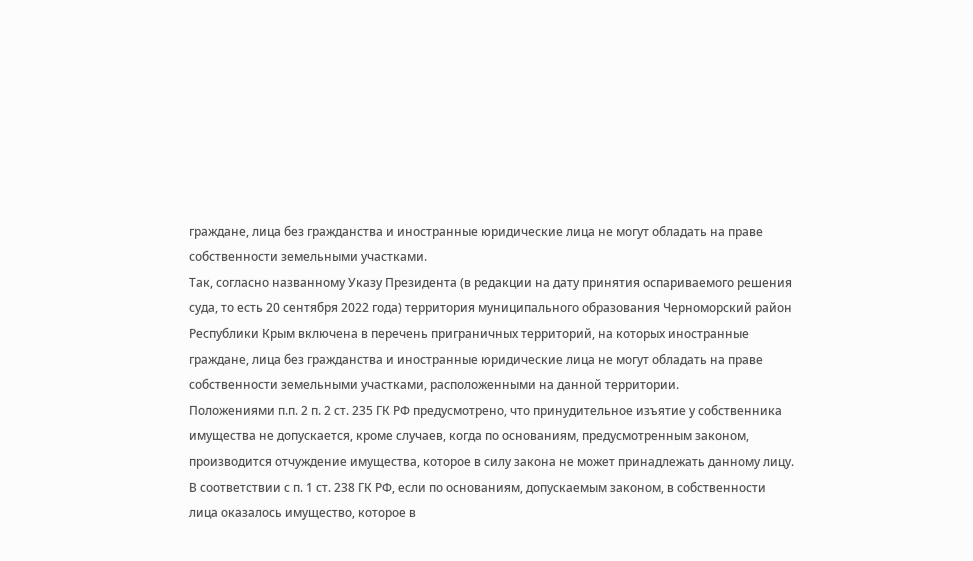граждане, лица без гражданства и иностранные юридические лица не могут обладать на праве собственности земельными участками.
Так, согласно названному Указу Президента (в редакции на дату принятия оспариваемого решения суда, то есть 20 сентября 2022 года) территория муниципального образования Черноморский район Республики Крым включена в перечень приграничных территорий, на которых иностранные граждане, лица без гражданства и иностранные юридические лица не могут обладать на праве собственности земельными участками, расположенными на данной территории.
Положениями п.п. 2 п. 2 ст. 235 ГК РФ предусмотрено, что принудительное изъятие у собственника имущества не допускается, кроме случаев, когда по основаниям, предусмотренным законом, производится отчуждение имущества, которое в силу закона не может принадлежать данному лицу.
В соответствии с п. 1 ст. 238 ГК РФ, если по основаниям, допускаемым законом, в собственности лица оказалось имущество, которое в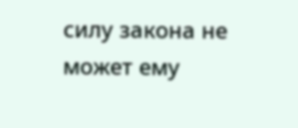силу закона не может ему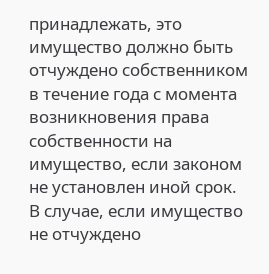принадлежать, это имущество должно быть отчуждено собственником в течение года с момента возникновения права собственности на имущество, если законом не установлен иной срок.
В случае, если имущество не отчуждено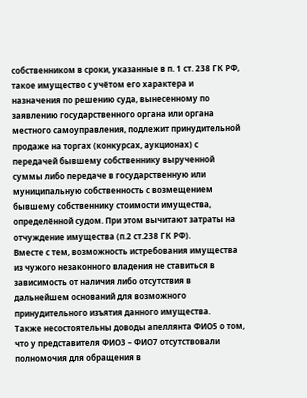собственником в сроки, указанные в п. 1 ст. 238 ГК РФ, такое имущество с учётом его характера и назначения по решению суда, вынесенному по заявлению государственного органа или органа местного самоуправления, подлежит принудительной продаже на торгах (конкурсах, аукционах) с передачей бывшему собственнику вырученной суммы либо передаче в государственную или муниципальную собственность с возмещением бывшему собственнику стоимости имущества, определённой судом. При этом вычитают затраты на отчуждение имущества (п.2 ст.238 ГК РФ).
Вместе с тем, возможность истребования имущества из чужого незаконного владения не ставиться в зависимость от наличия либо отсутствия в дальнейшем оснований для возможного принудительного изъятия данного имущества.
Также несостоятельны доводы апеллянта ФИО5 о том, что у представителя ФИО3 – ФИО7 отсутствовали полномочия для обращения в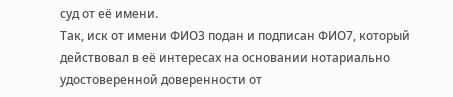суд от её имени.
Так, иск от имени ФИО3 подан и подписан ФИО7, который действовал в её интересах на основании нотариально удостоверенной доверенности от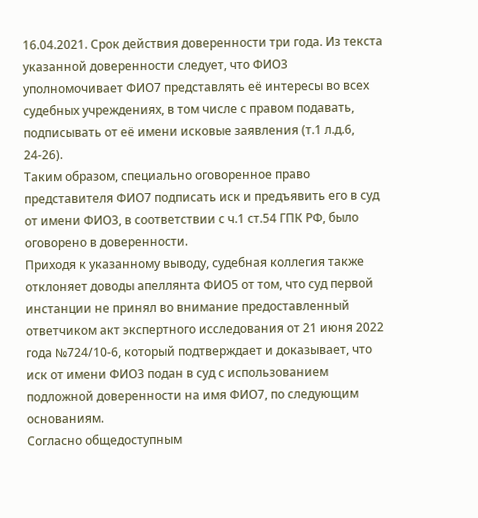16.04.2021. Срок действия доверенности три года. Из текста указанной доверенности следует, что ФИО3 уполномочивает ФИО7 представлять её интересы во всех судебных учреждениях, в том числе с правом подавать, подписывать от её имени исковые заявления (т.1 л.д.6, 24-26).
Таким образом, специально оговоренное право представителя ФИО7 подписать иск и предъявить его в суд от имени ФИО3, в соответствии с ч.1 ст.54 ГПК РФ, было оговорено в доверенности.
Приходя к указанному выводу, судебная коллегия также отклоняет доводы апеллянта ФИО5 от том, что суд первой инстанции не принял во внимание предоставленный ответчиком акт экспертного исследования от 21 июня 2022 года №724/10-6, который подтверждает и доказывает, что иск от имени ФИО3 подан в суд с использованием подложной доверенности на имя ФИО7, по следующим основаниям.
Согласно общедоступным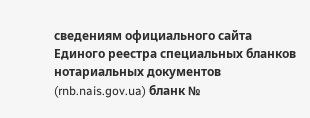сведениям официального сайта Единого реестра специальных бланков нотариальных документов (rnb.nais.gov.ua) бланк №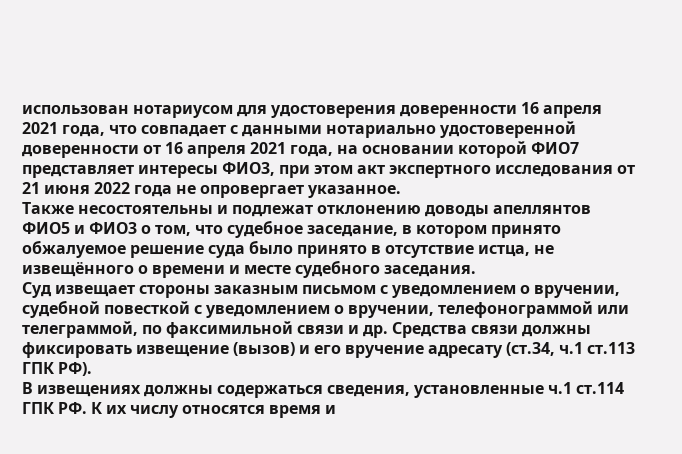использован нотариусом для удостоверения доверенности 16 апреля 2021 года, что совпадает с данными нотариально удостоверенной доверенности от 16 апреля 2021 года, на основании которой ФИО7 представляет интересы ФИО3, при этом акт экспертного исследования от 21 июня 2022 года не опровергает указанное.
Также несостоятельны и подлежат отклонению доводы апеллянтов ФИО5 и ФИО3 о том, что судебное заседание, в котором принято обжалуемое решение суда было принято в отсутствие истца, не извещённого о времени и месте судебного заседания.
Суд извещает стороны заказным письмом с уведомлением о вручении, судебной повесткой с уведомлением о вручении, телефонограммой или телеграммой, по факсимильной связи и др. Средства связи должны фиксировать извещение (вызов) и его вручение адресату (ст.34, ч.1 ст.113 ГПК РФ).
В извещениях должны содержаться сведения, установленные ч.1 ст.114 ГПК РФ. К их числу относятся время и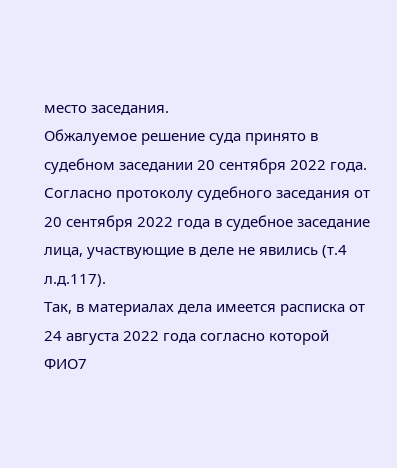место заседания.
Обжалуемое решение суда принято в судебном заседании 20 сентября 2022 года. Согласно протоколу судебного заседания от 20 сентября 2022 года в судебное заседание лица, участвующие в деле не явились (т.4 л.д.117).
Так, в материалах дела имеется расписка от 24 августа 2022 года согласно которой ФИО7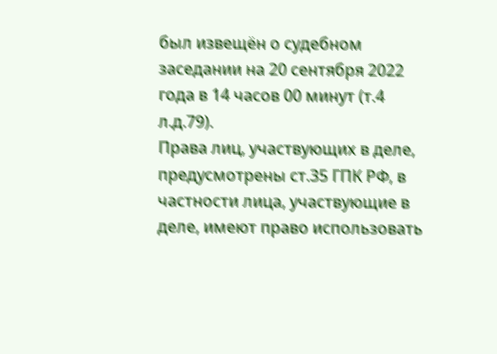был извещён о судебном заседании на 20 сентября 2022 года в 14 часов 00 минут (т.4 л.д.79).
Права лиц, участвующих в деле, предусмотрены ст.35 ГПК РФ, в частности лица, участвующие в деле, имеют право использовать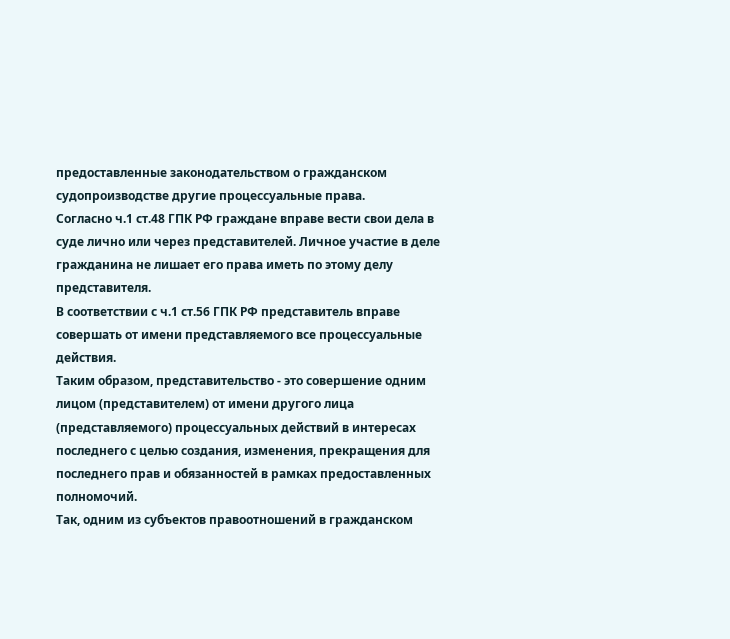предоставленные законодательством о гражданском судопроизводстве другие процессуальные права.
Согласно ч.1 ст.48 ГПК РФ граждане вправе вести свои дела в суде лично или через представителей. Личное участие в деле гражданина не лишает его права иметь по этому делу представителя.
В соответствии с ч.1 ст.56 ГПК РФ представитель вправе совершать от имени представляемого все процессуальные действия.
Таким образом, представительство - это совершение одним лицом (представителем) от имени другого лица (представляемого) процессуальных действий в интересах последнего с целью создания, изменения, прекращения для последнего прав и обязанностей в рамках предоставленных полномочий.
Так, одним из субъектов правоотношений в гражданском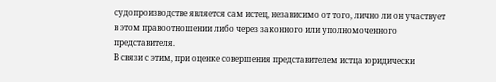судопроизводстве является сам истец, независимо от того, лично ли он участвует в этом правоотношении либо через законного или уполномоченного представителя.
В связи с этим, при оценке совершения представителем истца юридически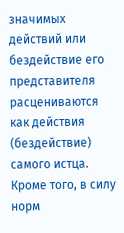значимых действий или бездействие его представителя расцениваются как действия (бездействие) самого истца.
Кроме того, в силу норм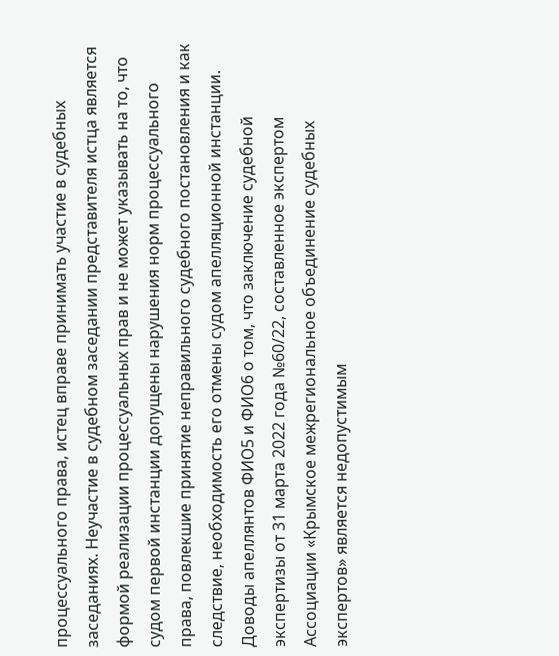процессуального права, истец вправе принимать участие в судебных заседаниях. Неучастие в судебном заседании представителя истца является формой реализации процессуальных прав и не может указывать на то, что судом первой инстанции допущены нарушения норм процессуального права, повлекшие принятие неправильного судебного постановления и как следствие, необходимость его отмены судом апелляционной инстанции.
Доводы апеллянтов ФИО5 и ФИО6 о том, что заключение судебной экспертизы от 31 марта 2022 года №60/22, составленное экспертом Ассоциации «Крымское межрегиональное объединение судебных экспертов» является недопустимым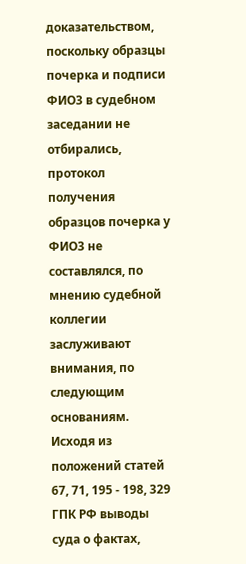доказательством, поскольку образцы почерка и подписи ФИО3 в судебном заседании не отбирались, протокол получения образцов почерка у ФИО3 не составлялся, по мнению судебной коллегии заслуживают внимания, по следующим основаниям.
Исходя из положений статей 67, 71, 195 - 198, 329 ГПК РФ выводы суда о фактах,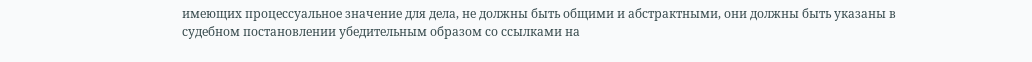имеющих процессуальное значение для дела, не должны быть общими и абстрактными, они должны быть указаны в судебном постановлении убедительным образом со ссылками на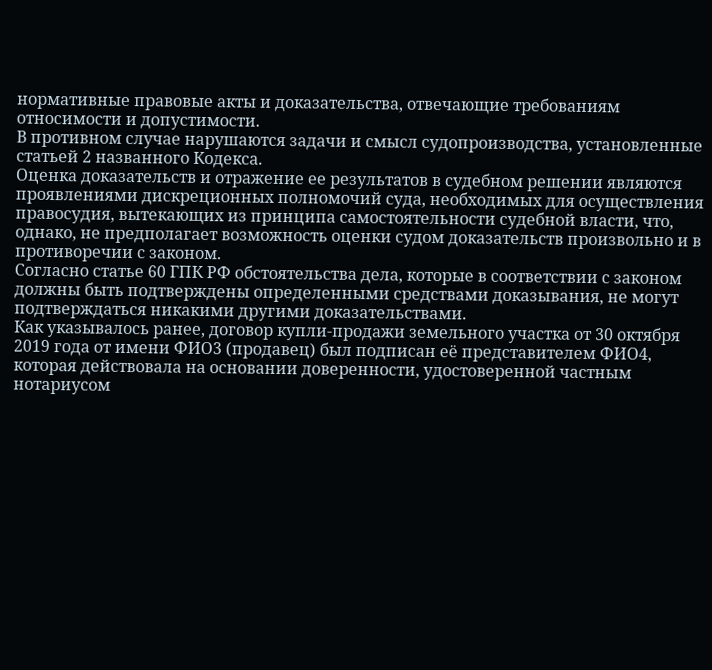нормативные правовые акты и доказательства, отвечающие требованиям относимости и допустимости.
В противном случае нарушаются задачи и смысл судопроизводства, установленные статьей 2 названного Кодекса.
Оценка доказательств и отражение ее результатов в судебном решении являются проявлениями дискреционных полномочий суда, необходимых для осуществления правосудия, вытекающих из принципа самостоятельности судебной власти, что, однако, не предполагает возможность оценки судом доказательств произвольно и в противоречии с законом.
Согласно статье 60 ГПК РФ обстоятельства дела, которые в соответствии с законом должны быть подтверждены определенными средствами доказывания, не могут подтверждаться никакими другими доказательствами.
Как указывалось ранее, договор купли-продажи земельного участка от 30 октября 2019 года от имени ФИО3 (продавец) был подписан её представителем ФИО4, которая действовала на основании доверенности, удостоверенной частным нотариусом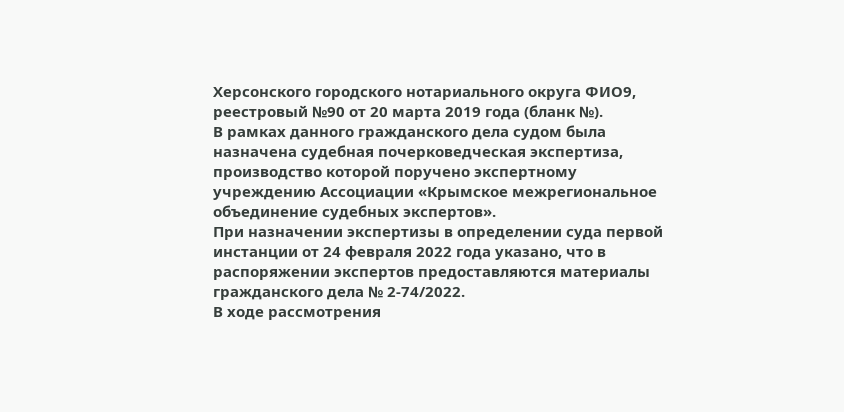Херсонского городского нотариального округа ФИО9, реестровый №90 от 20 марта 2019 года (бланк №).
В рамках данного гражданского дела судом была назначена судебная почерковедческая экспертиза, производство которой поручено экспертному учреждению Ассоциации «Крымское межрегиональное объединение судебных экспертов».
При назначении экспертизы в определении суда первой инстанции от 24 февраля 2022 года указано, что в распоряжении экспертов предоставляются материалы гражданского дела № 2-74/2022.
В ходе рассмотрения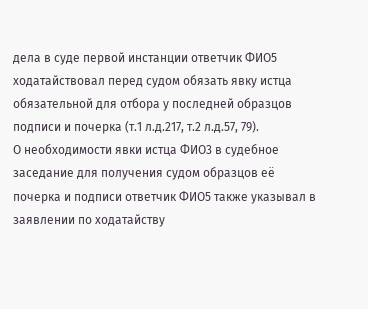дела в суде первой инстанции ответчик ФИО5 ходатайствовал перед судом обязать явку истца обязательной для отбора у последней образцов подписи и почерка (т.1 л.д.217, т.2 л.д.57, 79).
О необходимости явки истца ФИО3 в судебное заседание для получения судом образцов её почерка и подписи ответчик ФИО5 также указывал в заявлении по ходатайству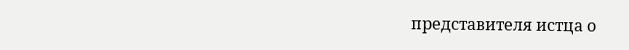представителя истца о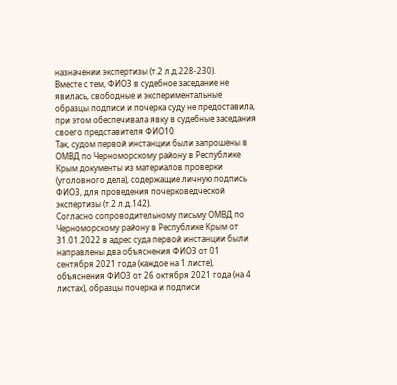назначении экспертизы (т.2 л.д.228-230).
Вместе с тем, ФИО3 в судебное заседание не явилась, свободные и экспериментальные образцы подписи и почерка суду не предоставила, при этом обеспечивала явку в судебные заседания своего представителя ФИО10
Так, судом первой инстанции были запрошены в ОМВД по Черноморскому району в Республике Крым документы из материалов проверки (уголовного дела), содержащие личную подпись ФИО3, для проведения почерковедческой экспертизы (т.2 л.д.142).
Согласно сопроводительному письму ОМВД по Черноморскому району в Республике Крым от 31.01.2022 в адрес суда первой инстанции были направлены два объяснения ФИО3 от 01 сентября 2021 года (каждое на 1 листе), объяснения ФИО3 от 26 октября 2021 года (на 4 листах), образцы почерка и подписи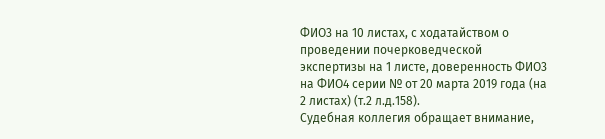ФИО3 на 10 листах, с ходатайством о проведении почерковедческой экспертизы на 1 листе, доверенность ФИО3 на ФИО4 серии № от 20 марта 2019 года (на 2 листах) (т.2 л.д.158).
Судебная коллегия обращает внимание,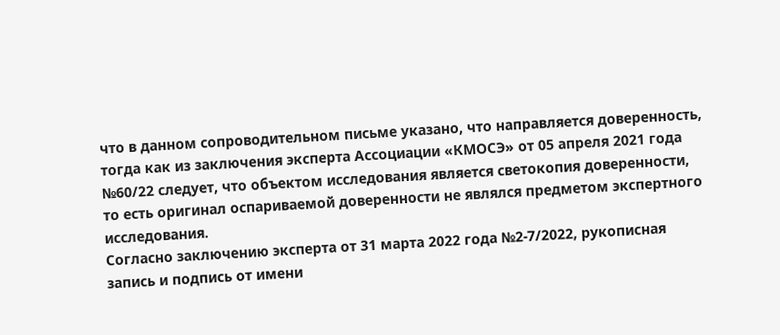что в данном сопроводительном письме указано, что направляется доверенность, тогда как из заключения эксперта Ассоциации «КМОСЭ» от 05 апреля 2021 года №60/22 следует, что объектом исследования является светокопия доверенности, то есть оригинал оспариваемой доверенности не являлся предметом экспертного исследования.
Согласно заключению эксперта от 31 марта 2022 года №2-7/2022, рукописная запись и подпись от имени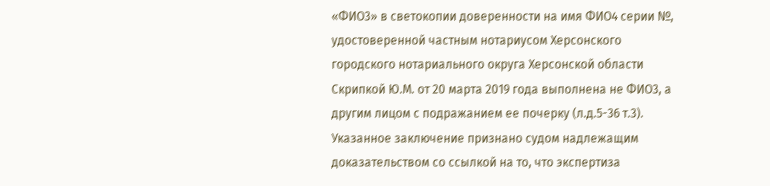«ФИО3» в светокопии доверенности на имя ФИО4 серии №, удостоверенной частным нотариусом Херсонского городского нотариального округа Херсонской области Скрипкой Ю.М. от 20 марта 2019 года выполнена не ФИО3, а другим лицом с подражанием ее почерку (л.д.5-36 т.3).
Указанное заключение признано судом надлежащим доказательством со ссылкой на то, что экспертиза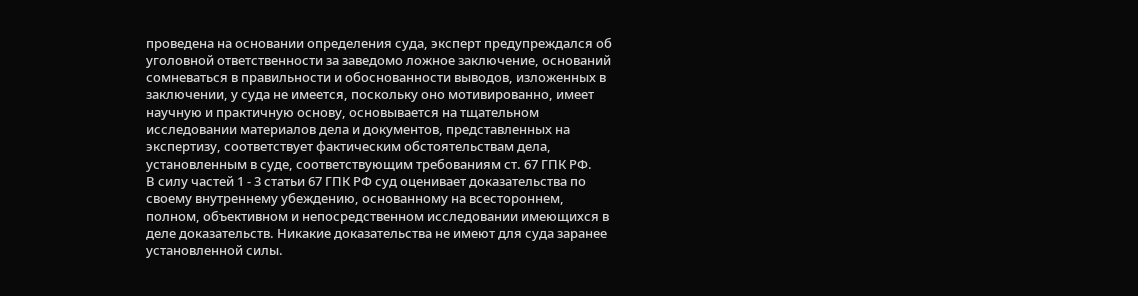проведена на основании определения суда, эксперт предупреждался об уголовной ответственности за заведомо ложное заключение, оснований сомневаться в правильности и обоснованности выводов, изложенных в заключении, у суда не имеется, поскольку оно мотивированно, имеет научную и практичную основу, основывается на тщательном исследовании материалов дела и документов, представленных на экспертизу, соответствует фактическим обстоятельствам дела, установленным в суде, соответствующим требованиям ст. 67 ГПК РФ.
В силу частей 1 - 3 статьи 67 ГПК РФ суд оценивает доказательства по своему внутреннему убеждению, основанному на всестороннем, полном, объективном и непосредственном исследовании имеющихся в деле доказательств. Никакие доказательства не имеют для суда заранее установленной силы.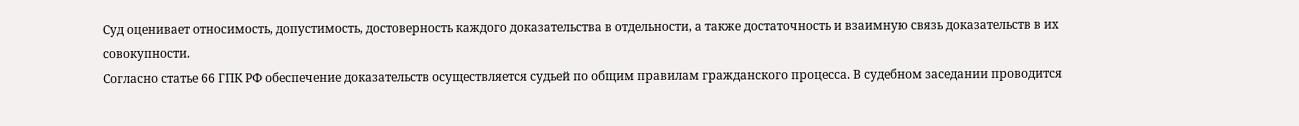Суд оценивает относимость, допустимость, достоверность каждого доказательства в отдельности, а также достаточность и взаимную связь доказательств в их совокупности.
Согласно статье 66 ГПК РФ обеспечение доказательств осуществляется судьей по общим правилам гражданского процесса. В судебном заседании проводится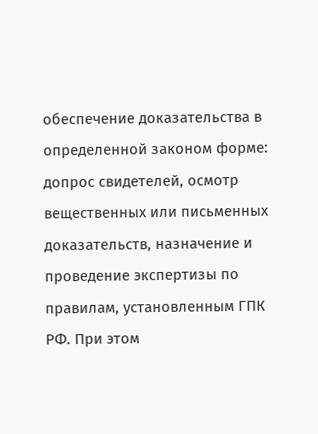обеспечение доказательства в определенной законом форме: допрос свидетелей, осмотр вещественных или письменных доказательств, назначение и проведение экспертизы по правилам, установленным ГПК РФ. При этом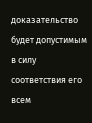доказательство будет допустимым в силу соответствия его всем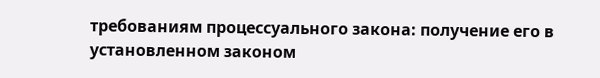требованиям процессуального закона: получение его в установленном законом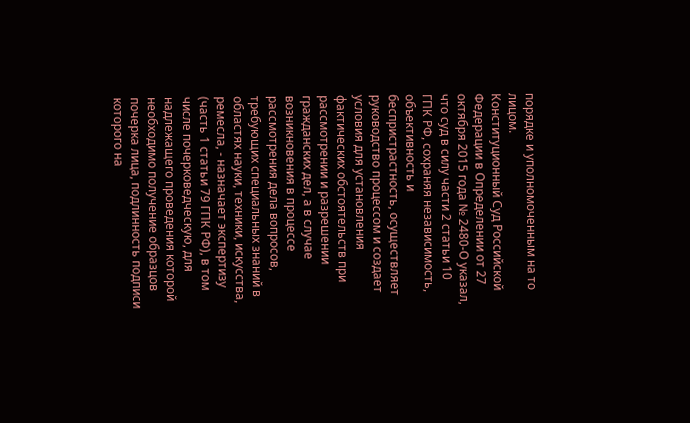порядке и уполномоченным на то лицом.
Конституционный Суд Российской Федерации в Определении от 27 октября 2015 года № 2480-О указал, что суд в силу части 2 статьи 10 ГПК РФ, сохраняя независимость, объективность и беспристрастность, осуществляет руководство процессом и создает условия для установления фактических обстоятельств при рассмотрении и разрешении гражданских дел, а в случае возникновения в процессе рассмотрения дела вопросов, требующих специальных знаний в областях науки, техники, искусства, ремесла, - назначает экспертизу (часть 1 статьи 79 ГПК РФ), в том числе почерковедческую, для надлежащего проведения которой необходимо получение образцов почерка лица, подлинность подписи которого на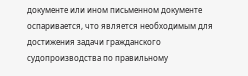документе или ином письменном документе оспаривается, что является необходимым для достижения задачи гражданского судопроизводства по правильному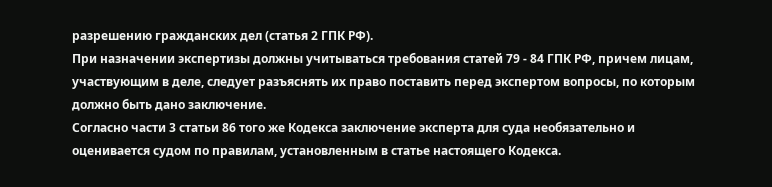разрешению гражданских дел (статья 2 ГПК РФ).
При назначении экспертизы должны учитываться требования статей 79 - 84 ГПК РФ, причем лицам, участвующим в деле, следует разъяснять их право поставить перед экспертом вопросы, по которым должно быть дано заключение.
Согласно части 3 статьи 86 того же Кодекса заключение эксперта для суда необязательно и оценивается судом по правилам, установленным в статье настоящего Кодекса.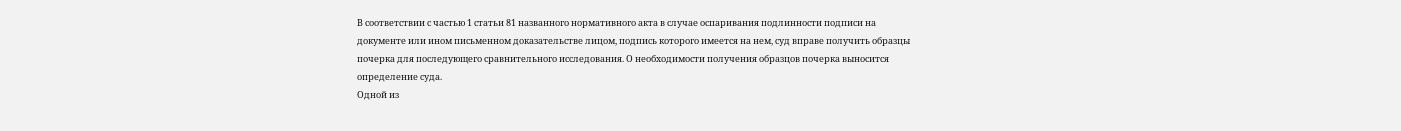В соответствии с частью 1 статьи 81 названного нормативного акта в случае оспаривания подлинности подписи на документе или ином письменном доказательстве лицом, подпись которого имеется на нем, суд вправе получить образцы почерка для последующего сравнительного исследования. О необходимости получения образцов почерка выносится определение суда.
Одной из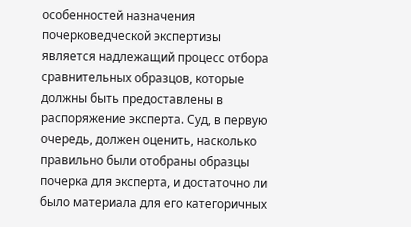особенностей назначения почерковедческой экспертизы является надлежащий процесс отбора сравнительных образцов, которые должны быть предоставлены в распоряжение эксперта. Суд, в первую очередь, должен оценить, насколько правильно были отобраны образцы почерка для эксперта, и достаточно ли было материала для его категоричных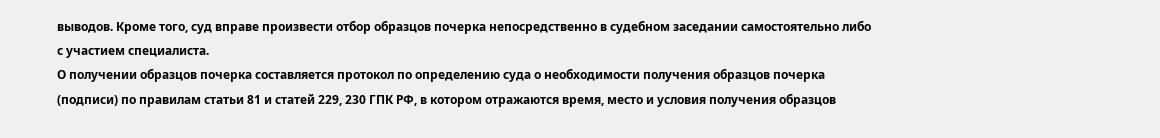выводов. Кроме того, суд вправе произвести отбор образцов почерка непосредственно в судебном заседании самостоятельно либо с участием специалиста.
О получении образцов почерка составляется протокол по определению суда о необходимости получения образцов почерка (подписи) по правилам статьи 81 и статей 229, 230 ГПК РФ, в котором отражаются время, место и условия получения образцов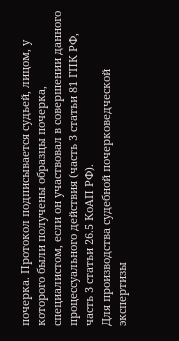почерка. Протокол подписывается судьей, лицом, у которого были получены образцы почерка, специалистом, если он участвовал в совершении данного процессуального действия (часть 3 статьи 81 ГПК РФ, часть 3 статьи 26.5 КоАП РФ).
Для производства судебной почерковедческой экспертизы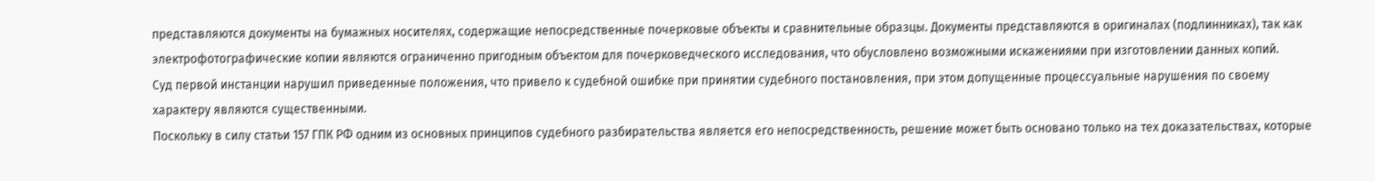представляются документы на бумажных носителях, содержащие непосредственные почерковые объекты и сравнительные образцы. Документы представляются в оригиналах (подлинниках), так как электрофотографические копии являются ограниченно пригодным объектом для почерковедческого исследования, что обусловлено возможными искажениями при изготовлении данных копий.
Суд первой инстанции нарушил приведенные положения, что привело к судебной ошибке при принятии судебного постановления, при этом допущенные процессуальные нарушения по своему характеру являются существенными.
Поскольку в силу статьи 157 ГПК РФ одним из основных принципов судебного разбирательства является его непосредственность, решение может быть основано только на тех доказательствах, которые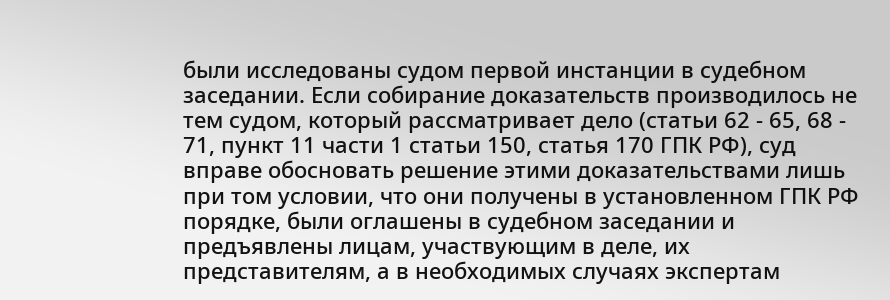были исследованы судом первой инстанции в судебном заседании. Если собирание доказательств производилось не тем судом, который рассматривает дело (статьи 62 - 65, 68 - 71, пункт 11 части 1 статьи 150, статья 170 ГПК РФ), суд вправе обосновать решение этими доказательствами лишь при том условии, что они получены в установленном ГПК РФ порядке, были оглашены в судебном заседании и предъявлены лицам, участвующим в деле, их представителям, а в необходимых случаях экспертам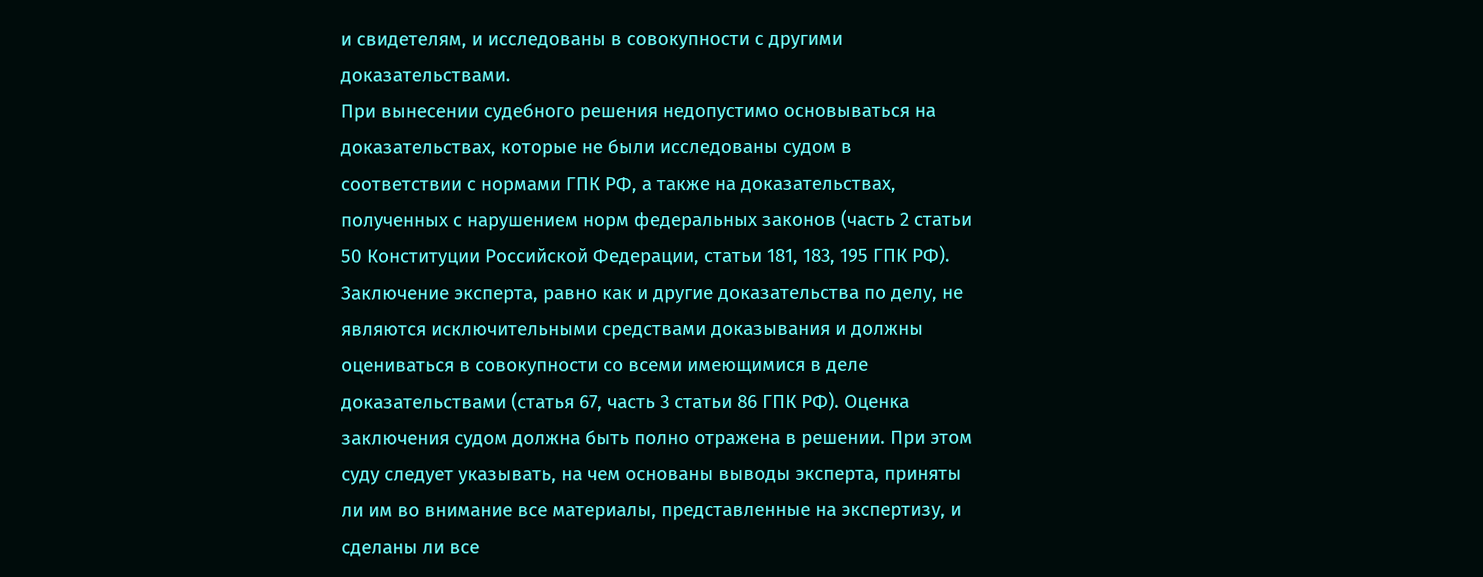и свидетелям, и исследованы в совокупности с другими доказательствами.
При вынесении судебного решения недопустимо основываться на доказательствах, которые не были исследованы судом в соответствии с нормами ГПК РФ, а также на доказательствах, полученных с нарушением норм федеральных законов (часть 2 статьи 50 Конституции Российской Федерации, статьи 181, 183, 195 ГПК РФ).
Заключение эксперта, равно как и другие доказательства по делу, не являются исключительными средствами доказывания и должны оцениваться в совокупности со всеми имеющимися в деле доказательствами (статья 67, часть 3 статьи 86 ГПК РФ). Оценка заключения судом должна быть полно отражена в решении. При этом суду следует указывать, на чем основаны выводы эксперта, приняты ли им во внимание все материалы, представленные на экспертизу, и сделаны ли все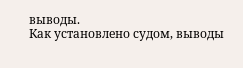выводы.
Как установлено судом, выводы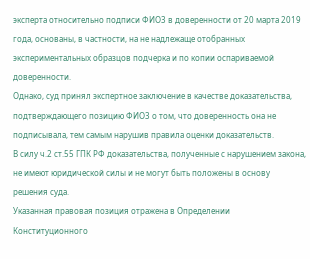эксперта относительно подписи ФИО3 в доверенности от 20 марта 2019 года, основаны, в частности, на не надлежаще отобранных экспериментальных образцов подчерка и по копии оспариваемой доверенности.
Однако, суд принял экспертное заключение в качестве доказательства, подтверждающего позицию ФИО3 о том, что доверенность она не подписывала, тем самым нарушив правила оценки доказательств.
В силу ч.2 ст.55 ГПК РФ доказательства, полученные с нарушением закона, не имеют юридической силы и не могут быть положены в основу решения суда.
Указанная правовая позиция отражена в Определении Конституционного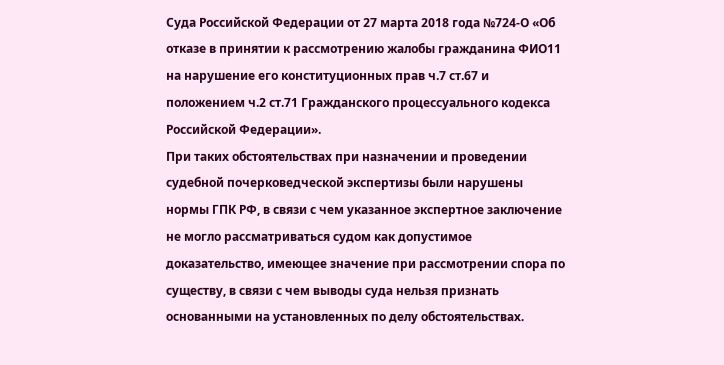Суда Российской Федерации от 27 марта 2018 года №724-О «Об отказе в принятии к рассмотрению жалобы гражданина ФИО11 на нарушение его конституционных прав ч.7 ст.67 и положением ч.2 ст.71 Гражданского процессуального кодекса Российской Федерации».
При таких обстоятельствах при назначении и проведении судебной почерковедческой экспертизы были нарушены нормы ГПК РФ, в связи с чем указанное экспертное заключение не могло рассматриваться судом как допустимое доказательство, имеющее значение при рассмотрении спора по существу, в связи с чем выводы суда нельзя признать основанными на установленных по делу обстоятельствах.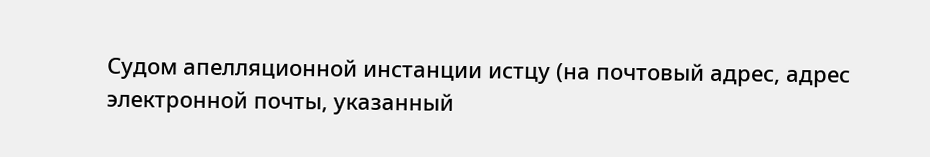Судом апелляционной инстанции истцу (на почтовый адрес, адрес электронной почты, указанный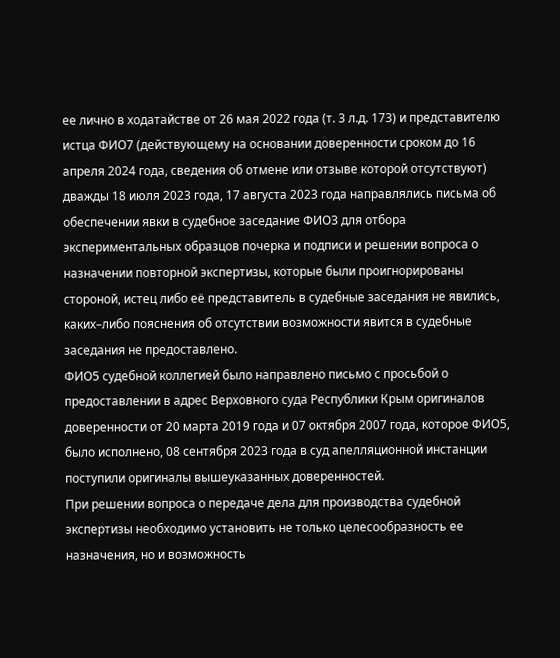ее лично в ходатайстве от 26 мая 2022 года (т. 3 л.д. 173) и представителю истца ФИО7 (действующему на основании доверенности сроком до 16 апреля 2024 года, сведения об отмене или отзыве которой отсутствуют) дважды 18 июля 2023 года, 17 августа 2023 года направлялись письма об обеспечении явки в судебное заседание ФИО3 для отбора экспериментальных образцов почерка и подписи и решении вопроса о назначении повторной экспертизы, которые были проигнорированы стороной, истец либо её представитель в судебные заседания не явились, каких–либо пояснения об отсутствии возможности явится в судебные заседания не предоставлено.
ФИО5 судебной коллегией было направлено письмо с просьбой о предоставлении в адрес Верховного суда Республики Крым оригиналов доверенности от 20 марта 2019 года и 07 октября 2007 года, которое ФИО5, было исполнено, 08 сентября 2023 года в суд апелляционной инстанции поступили оригиналы вышеуказанных доверенностей.
При решении вопроса о передаче дела для производства судебной экспертизы необходимо установить не только целесообразность ее назначения, но и возможность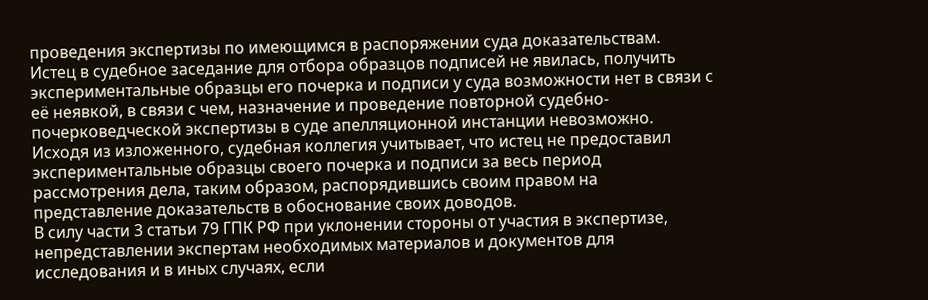проведения экспертизы по имеющимся в распоряжении суда доказательствам.
Истец в судебное заседание для отбора образцов подписей не явилась, получить экспериментальные образцы его почерка и подписи у суда возможности нет в связи с её неявкой, в связи с чем, назначение и проведение повторной судебно-почерковедческой экспертизы в суде апелляционной инстанции невозможно.
Исходя из изложенного, судебная коллегия учитывает, что истец не предоставил экспериментальные образцы своего почерка и подписи за весь период рассмотрения дела, таким образом, распорядившись своим правом на представление доказательств в обоснование своих доводов.
В силу части 3 статьи 79 ГПК РФ при уклонении стороны от участия в экспертизе, непредставлении экспертам необходимых материалов и документов для исследования и в иных случаях, если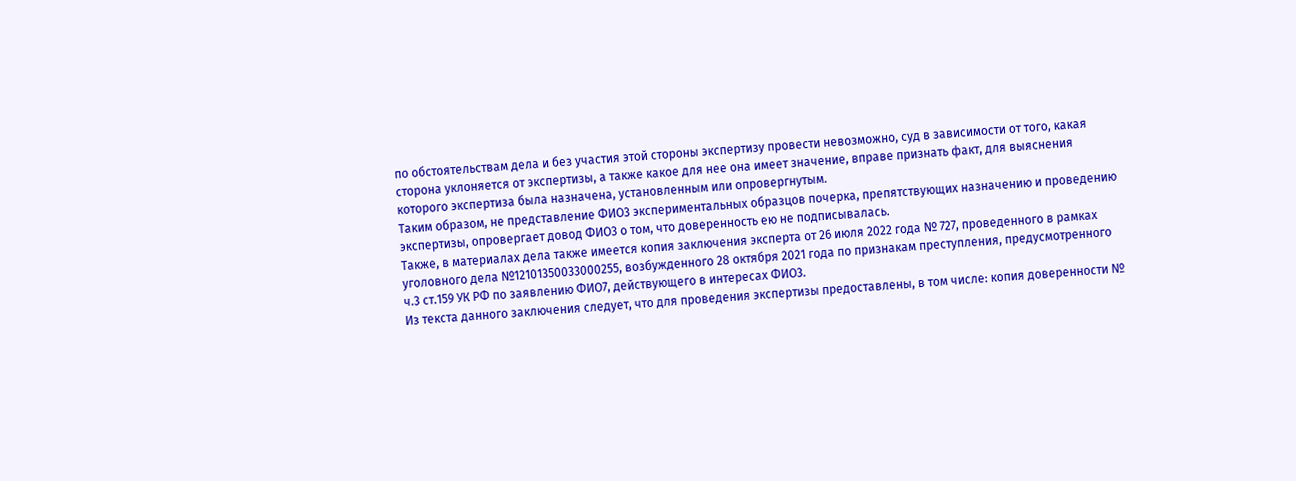по обстоятельствам дела и без участия этой стороны экспертизу провести невозможно, суд в зависимости от того, какая сторона уклоняется от экспертизы, а также какое для нее она имеет значение, вправе признать факт, для выяснения которого экспертиза была назначена, установленным или опровергнутым.
Таким образом, не представление ФИО3 экспериментальных образцов почерка, препятствующих назначению и проведению экспертизы, опровергает довод ФИО3 о том, что доверенность ею не подписывалась.
Также, в материалах дела также имеется копия заключения эксперта от 26 июля 2022 года № 727, проведенного в рамках уголовного дела №12101350033000255, возбужденного 28 октября 2021 года по признакам преступления, предусмотренного ч.3 ст.159 УК РФ по заявлению ФИО7, действующего в интересах ФИО3.
Из текста данного заключения следует, что для проведения экспертизы предоставлены, в том числе: копия доверенности №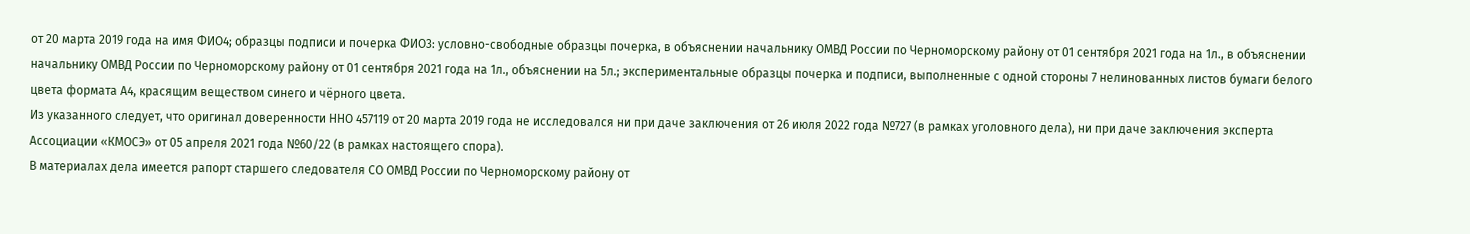от 20 марта 2019 года на имя ФИО4; образцы подписи и почерка ФИО3: условно-свободные образцы почерка, в объяснении начальнику ОМВД России по Черноморскому району от 01 сентября 2021 года на 1л., в объяснении начальнику ОМВД России по Черноморскому району от 01 сентября 2021 года на 1л., объяснении на 5л.; экспериментальные образцы почерка и подписи, выполненные с одной стороны 7 нелинованных листов бумаги белого цвета формата А4, красящим веществом синего и чёрного цвета.
Из указанного следует, что оригинал доверенности ННО 457119 от 20 марта 2019 года не исследовался ни при даче заключения от 26 июля 2022 года №727 (в рамках уголовного дела), ни при даче заключения эксперта Ассоциации «КМОСЭ» от 05 апреля 2021 года №60/22 (в рамках настоящего спора).
В материалах дела имеется рапорт старшего следователя СО ОМВД России по Черноморскому району от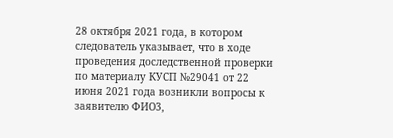28 октября 2021 года, в котором следователь указывает, что в ходе проведения доследственной проверки по материалу КУСП №29041 от 22 июня 2021 года возникли вопросы к заявителю ФИО3,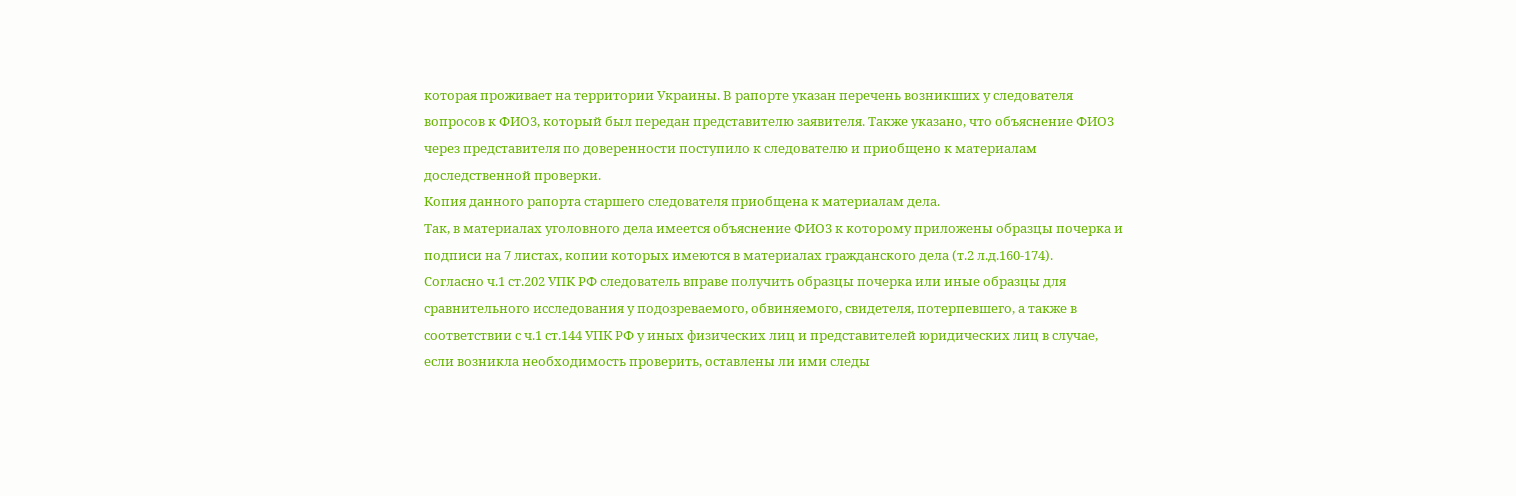которая проживает на территории Украины. В рапорте указан перечень возникших у следователя вопросов к ФИО3, который был передан представителю заявителя. Также указано, что объяснение ФИО3 через представителя по доверенности поступило к следователю и приобщено к материалам доследственной проверки.
Копия данного рапорта старшего следователя приобщена к материалам дела.
Так, в материалах уголовного дела имеется объяснение ФИО3 к которому приложены образцы почерка и подписи на 7 листах, копии которых имеются в материалах гражданского дела (т.2 л.д.160-174).
Согласно ч.1 ст.202 УПК РФ следователь вправе получить образцы почерка или иные образцы для сравнительного исследования у подозреваемого, обвиняемого, свидетеля, потерпевшего, а также в соответствии с ч.1 ст.144 УПК РФ у иных физических лиц и представителей юридических лиц в случае, если возникла необходимость проверить, оставлены ли ими следы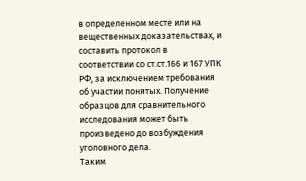в определенном месте или на вещественных доказательствах, и составить протокол в соответствии со ст.ст.166 и 167 УПК РФ, за исключением требования об участии понятых. Получение образцов для сравнительного исследования может быть произведено до возбуждения уголовного дела.
Таким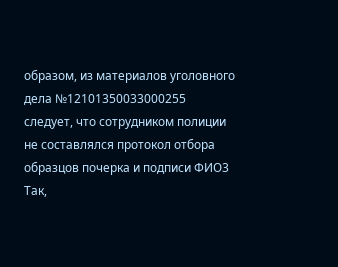образом, из материалов уголовного дела №12101350033000255 следует, что сотрудником полиции не составлялся протокол отбора образцов почерка и подписи ФИО3
Так,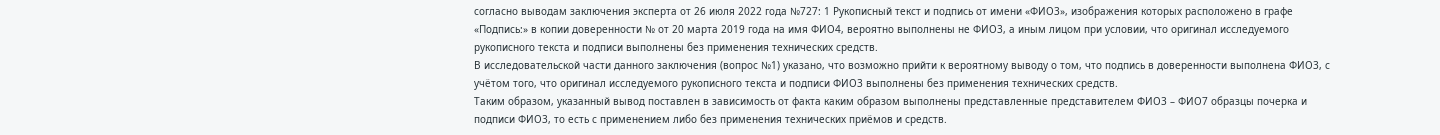согласно выводам заключения эксперта от 26 июля 2022 года №727: 1 Рукописный текст и подпись от имени «ФИО3», изображения которых расположено в графе «Подпись:» в копии доверенности № от 20 марта 2019 года на имя ФИО4, вероятно выполнены не ФИО3, а иным лицом при условии, что оригинал исследуемого рукописного текста и подписи выполнены без применения технических средств.
В исследовательской части данного заключения (вопрос №1) указано, что возможно прийти к вероятному выводу о том, что подпись в доверенности выполнена ФИО3, с учётом того, что оригинал исследуемого рукописного текста и подписи ФИО3 выполнены без применения технических средств.
Таким образом, указанный вывод поставлен в зависимость от факта каким образом выполнены представленные представителем ФИО3 – ФИО7 образцы почерка и подписи ФИО3, то есть с применением либо без применения технических приёмов и средств.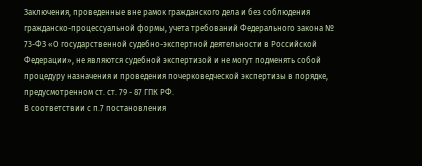Заключения, проведенные вне рамок гражданского дела и без соблюдения гражданско-процессуальной формы, учета требований Федерального закона № 73-ФЗ «О государственной судебно-экспертной деятельности в Российской Федерации», не являются судебной экспертизой и не могут подменять собой процедуру назначения и проведения почерковедческой экспертизы в порядке, предусмотренном ст. ст. 79 - 87 ГПК РФ.
В соответствии с п.7 постановления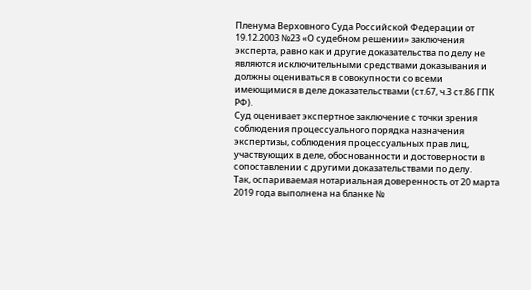Пленума Верховного Суда Российской Федерации от 19.12.2003 №23 «О судебном решении» заключения эксперта, равно как и другие доказательства по делу не являются исключительными средствами доказывания и должны оцениваться в совокупности со всеми имеющимися в деле доказательствами (ст.67, ч.3 ст.86 ГПК РФ).
Суд оценивает экспертное заключение с точки зрения соблюдения процессуального порядка назначения экспертизы, соблюдения процессуальных прав лиц, участвующих в деле, обоснованности и достоверности в сопоставлении с другими доказательствами по делу.
Так, оспариваемая нотариальная доверенность от 20 марта 2019 года выполнена на бланке №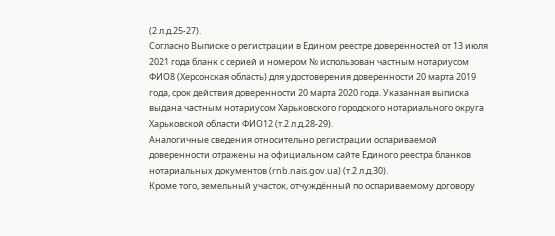(2 л.д.25-27).
Согласно Выписке о регистрации в Едином реестре доверенностей от 13 июля 2021 года бланк с серией и номером № использован частным нотариусом ФИО8 (Херсонская область) для удостоверения доверенности 20 марта 2019 года, срок действия доверенности 20 марта 2020 года. Указанная выписка выдана частным нотариусом Харьковского городского нотариального округа Харьковской области ФИО12 (т.2 л.д.28-29).
Аналогичные сведения относительно регистрации оспариваемой доверенности отражены на официальном сайте Единого реестра бланков нотариальных документов (rnb.nais.gov.ua) (т.2 л.д.30).
Кроме того, земельный участок, отчуждённый по оспариваемому договору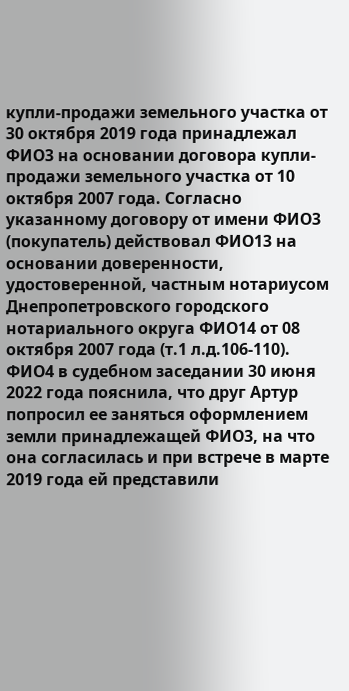купли-продажи земельного участка от 30 октября 2019 года принадлежал ФИО3 на основании договора купли-продажи земельного участка от 10 октября 2007 года. Согласно указанному договору от имени ФИО3 (покупатель) действовал ФИО13 на основании доверенности, удостоверенной, частным нотариусом Днепропетровского городского нотариального округа ФИО14 от 08 октября 2007 года (т.1 л.д.106-110).
ФИО4 в судебном заседании 30 июня 2022 года пояснила, что друг Артур попросил ее заняться оформлением земли принадлежащей ФИО3, на что она согласилась и при встрече в марте 2019 года ей представили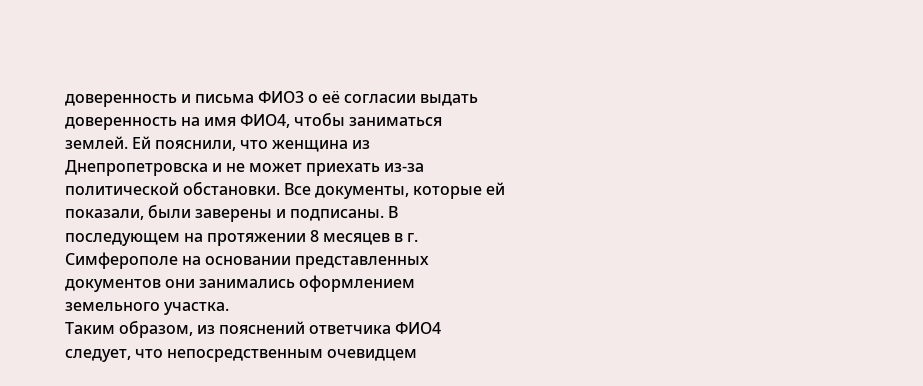доверенность и письма ФИО3 о её согласии выдать доверенность на имя ФИО4, чтобы заниматься землей. Ей пояснили, что женщина из Днепропетровска и не может приехать из-за политической обстановки. Все документы, которые ей показали, были заверены и подписаны. В последующем на протяжении 8 месяцев в г. Симферополе на основании представленных документов они занимались оформлением земельного участка.
Таким образом, из пояснений ответчика ФИО4 следует, что непосредственным очевидцем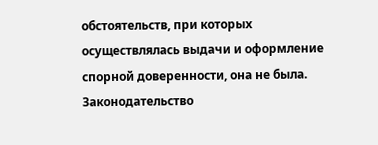обстоятельств, при которых осуществлялась выдачи и оформление спорной доверенности, она не была.
Законодательство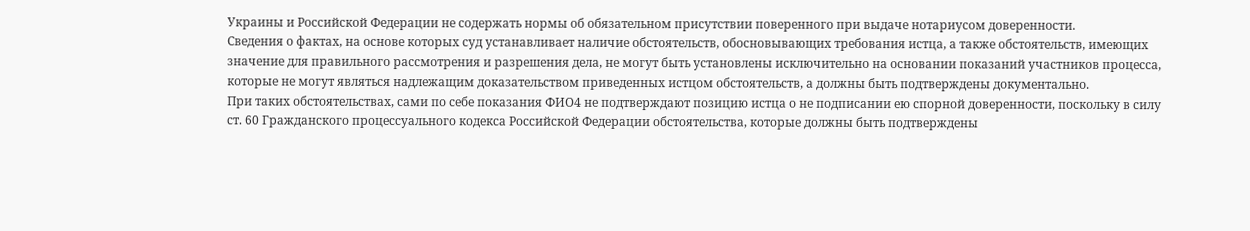Украины и Российской Федерации не содержать нормы об обязательном присутствии поверенного при выдаче нотариусом доверенности.
Сведения о фактах, на основе которых суд устанавливает наличие обстоятельств, обосновывающих требования истца, а также обстоятельств, имеющих значение для правильного рассмотрения и разрешения дела, не могут быть установлены исключительно на основании показаний участников процесса, которые не могут являться надлежащим доказательством приведенных истцом обстоятельств, а должны быть подтверждены документально.
При таких обстоятельствах, сами по себе показания ФИО4 не подтверждают позицию истца о не подписании ею спорной доверенности, поскольку в силу ст. 60 Гражданского процессуального кодекса Российской Федерации обстоятельства, которые должны быть подтверждены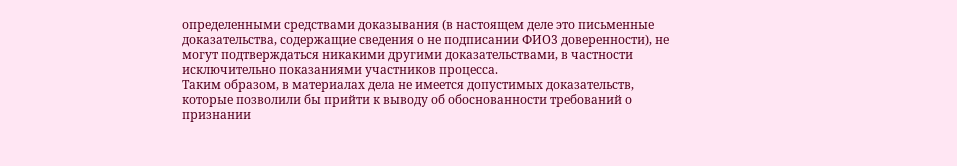определенными средствами доказывания (в настоящем деле это письменные доказательства, содержащие сведения о не подписании ФИО3 доверенности), не могут подтверждаться никакими другими доказательствами, в частности исключительно показаниями участников процесса.
Таким образом, в материалах дела не имеется допустимых доказательств, которые позволили бы прийти к выводу об обоснованности требований о признании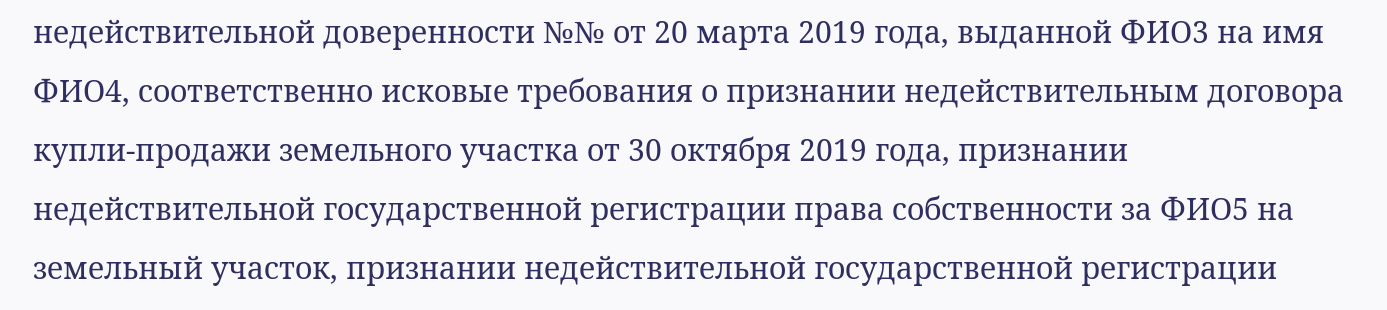недействительной доверенности №№ от 20 марта 2019 года, выданной ФИО3 на имя ФИО4, соответственно исковые требования о признании недействительным договора купли-продажи земельного участка от 30 октября 2019 года, признании недействительной государственной регистрации права собственности за ФИО5 на земельный участок, признании недействительной государственной регистрации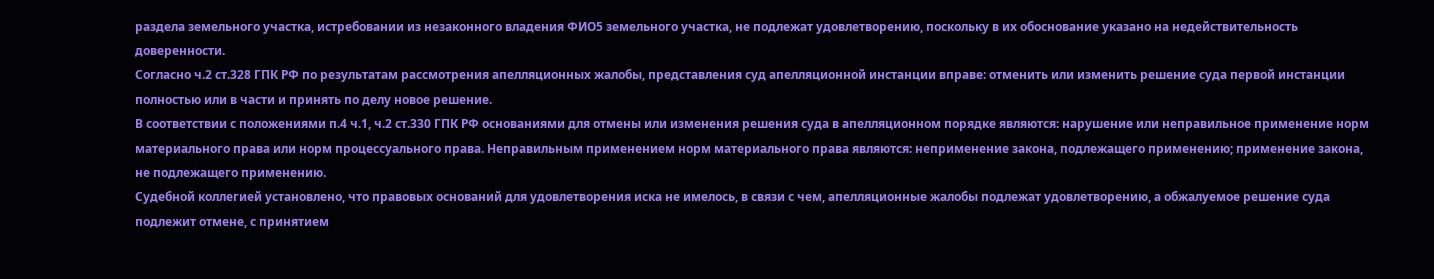раздела земельного участка, истребовании из незаконного владения ФИО5 земельного участка, не подлежат удовлетворению, поскольку в их обоснование указано на недействительность доверенности.
Согласно ч.2 ст.328 ГПК РФ по результатам рассмотрения апелляционных жалобы, представления суд апелляционной инстанции вправе: отменить или изменить решение суда первой инстанции полностью или в части и принять по делу новое решение.
В соответствии с положениями п.4 ч.1, ч.2 ст.330 ГПК РФ основаниями для отмены или изменения решения суда в апелляционном порядке являются: нарушение или неправильное применение норм материального права или норм процессуального права. Неправильным применением норм материального права являются: неприменение закона, подлежащего применению; применение закона, не подлежащего применению.
Судебной коллегией установлено, что правовых оснований для удовлетворения иска не имелось, в связи с чем, апелляционные жалобы подлежат удовлетворению, а обжалуемое решение суда подлежит отмене, с принятием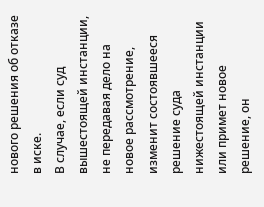нового решения об отказе в иске.
В случае, если суд вышестоящей инстанции, не передавая дело на новое рассмотрение, изменит состоявшееся решение суда нижестоящей инстанции или примет новое решение, он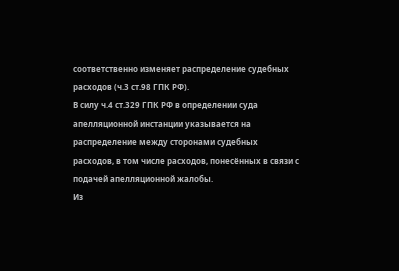соответственно изменяет распределение судебных расходов (ч.3 ст.98 ГПК РФ).
В силу ч.4 ст.329 ГПК РФ в определении суда апелляционной инстанции указывается на распределение между сторонами судебных расходов, в том числе расходов, понесённых в связи с подачей апелляционной жалобы.
Из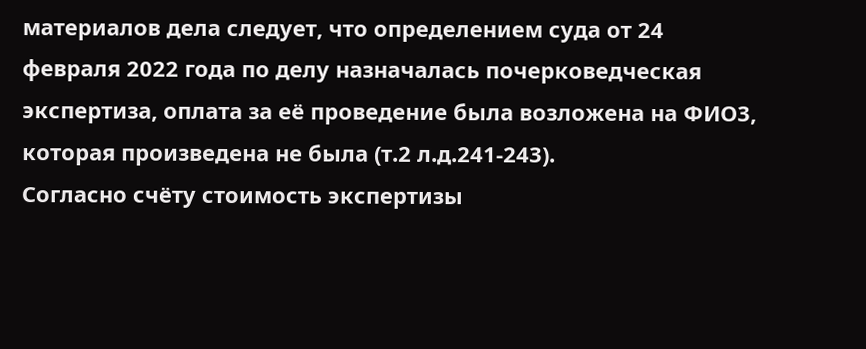материалов дела следует, что определением суда от 24 февраля 2022 года по делу назначалась почерковедческая экспертиза, оплата за её проведение была возложена на ФИО3, которая произведена не была (т.2 л.д.241-243).
Согласно счёту стоимость экспертизы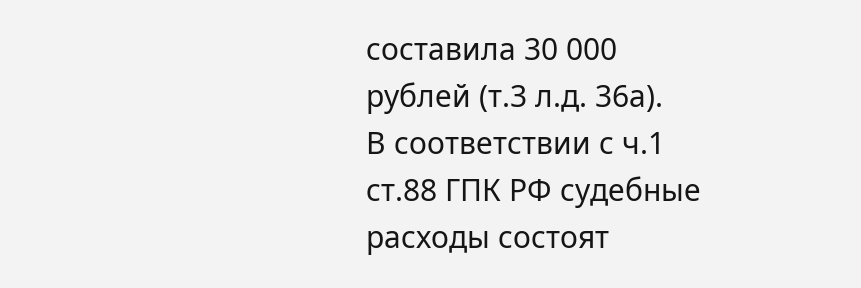составила 30 000 рублей (т.3 л.д. 36а).
В соответствии с ч.1 ст.88 ГПК РФ судебные расходы состоят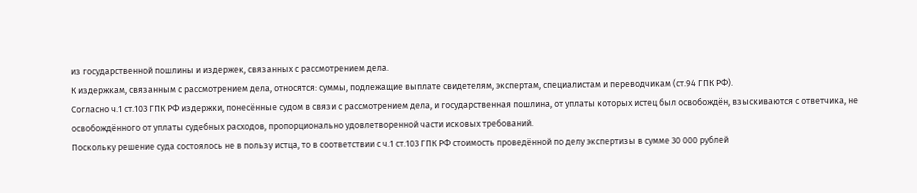из государственной пошлины и издержек, связанных с рассмотрением дела.
К издержкам, связанным с рассмотрением дела, относятся: суммы, подлежащие выплате свидетелям, экспертам, специалистам и переводчикам (ст.94 ГПК РФ).
Согласно ч.1 ст.103 ГПК РФ издержки, понесённые судом в связи с рассмотрением дела, и государственная пошлина, от уплаты которых истец был освобождён, взыскиваются с ответчика, не освобождённого от уплаты судебных расходов, пропорционально удовлетворенной части исковых требований.
Поскольку решение суда состоялось не в пользу истца, то в соответствии с ч.1 ст.103 ГПК РФ стоимость проведённой по делу экспертизы в сумме 30 000 рублей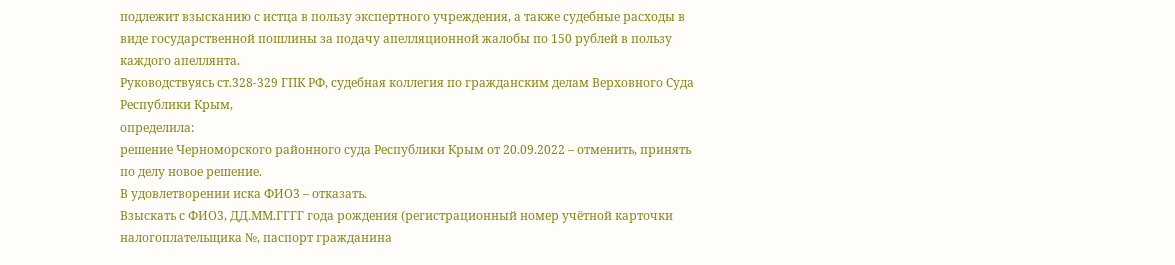подлежит взысканию с истца в пользу экспертного учреждения, а также судебные расходы в виде государственной пошлины за подачу апелляционной жалобы по 150 рублей в пользу каждого апеллянта.
Руководствуясь ст.328-329 ГПК РФ, судебная коллегия по гражданским делам Верховного Суда Республики Крым,
определила:
решение Черноморского районного суда Республики Крым от 20.09.2022 – отменить, принять по делу новое решение.
В удовлетворении иска ФИО3 – отказать.
Взыскать с ФИО3, ДД.ММ.ГГГГ года рождения (регистрационный номер учётной карточки налогоплательщика №, паспорт гражданина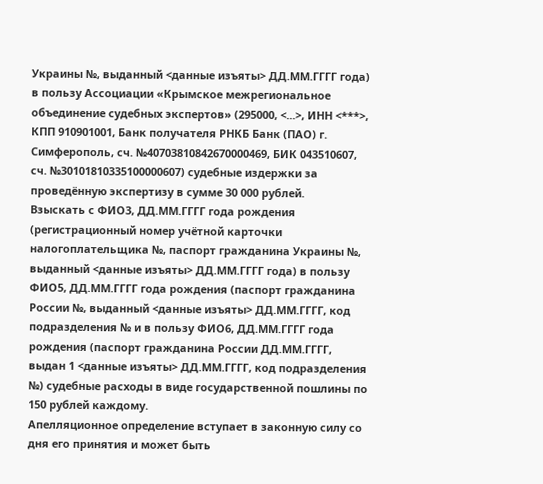Украины №, выданный <данные изъяты> ДД.ММ.ГГГГ года) в пользу Ассоциации «Крымское межрегиональное объединение судебных экспертов» (295000, <...>, ИНН <***>, КПП 910901001, Банк получателя РНКБ Банк (ПАО) г. Симферополь, сч. №40703810842670000469, БИК 043510607, сч. №30101810335100000607) судебные издержки за проведённую экспертизу в сумме 30 000 рублей.
Взыскать с ФИО3, ДД.ММ.ГГГГ года рождения (регистрационный номер учётной карточки налогоплательщика №, паспорт гражданина Украины №, выданный <данные изъяты> ДД.ММ.ГГГГ года) в пользу ФИО5, ДД.ММ.ГГГГ года рождения (паспорт гражданина России №, выданный <данные изъяты> ДД.ММ.ГГГГ, код подразделения № и в пользу ФИО6, ДД.ММ.ГГГГ года рождения (паспорт гражданина России ДД.ММ.ГГГГ, выдан 1 <данные изъяты> ДД.ММ.ГГГГ, код подразделения №) судебные расходы в виде государственной пошлины по 150 рублей каждому.
Апелляционное определение вступает в законную силу со дня его принятия и может быть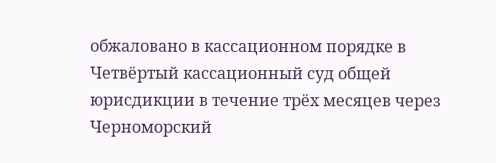обжаловано в кассационном порядке в Четвёртый кассационный суд общей юрисдикции в течение трёх месяцев через Черноморский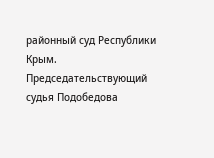районный суд Республики Крым.
Председательствующий судья Подобедова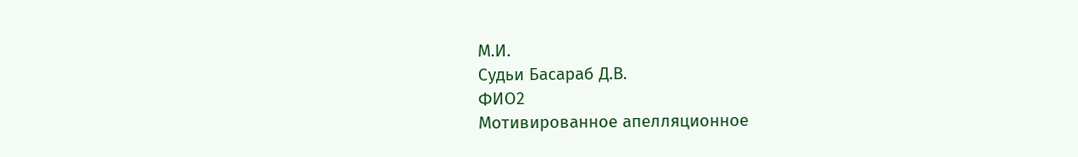М.И.
Судьи Басараб Д.В.
ФИО2
Мотивированное апелляционное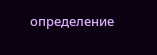определение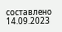составлено 14.09.2023